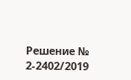Решение № 2-2402/2019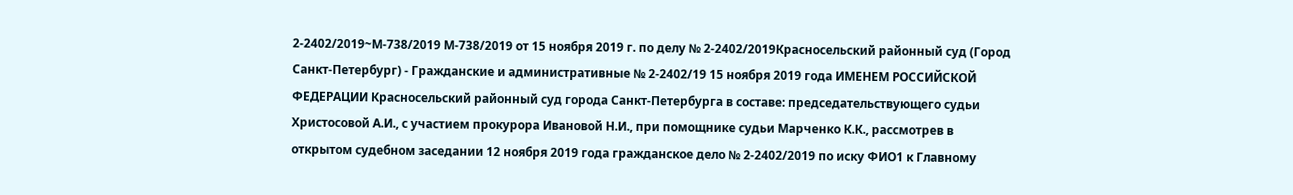2-2402/2019~М-738/2019 М-738/2019 от 15 ноября 2019 г. по делу № 2-2402/2019Красносельский районный суд (Город Санкт-Петербург) - Гражданские и административные № 2-2402/19 15 ноября 2019 года ИМЕНЕМ РОССИЙСКОЙ ФЕДЕРАЦИИ Красносельский районный суд города Санкт-Петербурга в составе: председательствующего судьи Христосовой А.И., с участием прокурора Ивановой Н.И., при помощнике судьи Марченко К.К., рассмотрев в открытом судебном заседании 12 ноября 2019 года гражданское дело № 2-2402/2019 по иску ФИО1 к Главному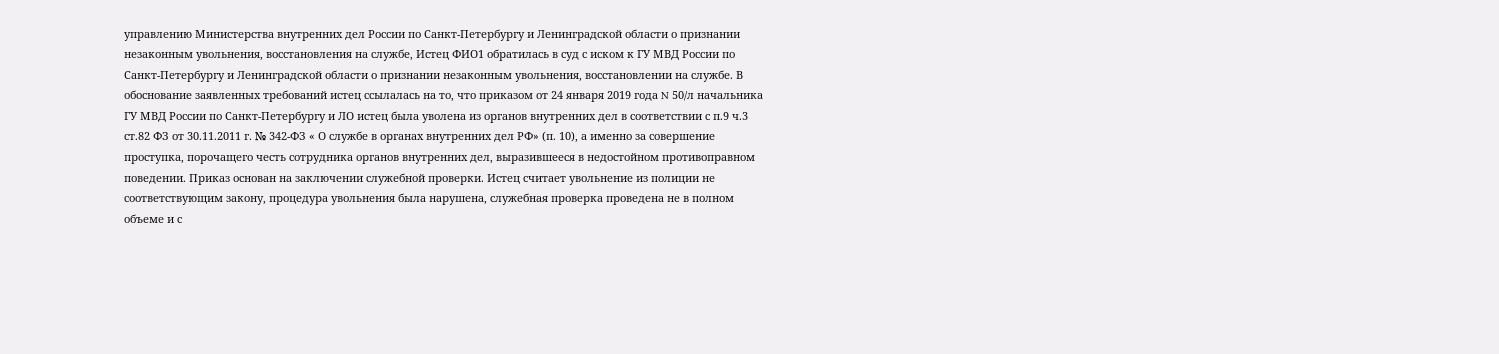управлению Министерства внутренних дел России по Санкт-Петербургу и Ленинградской области о признании незаконным увольнения, восстановления на службе, Истец ФИО1 обратилась в суд с иском к ГУ МВД России по Санкт-Петербургу и Ленинградской области о признании незаконным увольнения, восстановлении на службе. В обоснование заявленных требований истец ссылалась на то, что приказом от 24 января 2019 года N 50/л начальника ГУ МВД России по Санкт-Петербургу и ЛО истец была уволена из органов внутренних дел в соответствии с п.9 ч.3 ст.82 ФЗ от 30.11.2011 г. № 342-ФЗ « О службе в органах внутренних дел РФ» (п. 10), а именно за совершение проступка, порочащего честь сотрудника органов внутренних дел, выразившееся в недостойном противоправном поведении. Приказ основан на заключении служебной проверки. Истец считает увольнение из полиции не соответствующим закону, процедура увольнения была нарушена, служебная проверка проведена не в полном объеме и с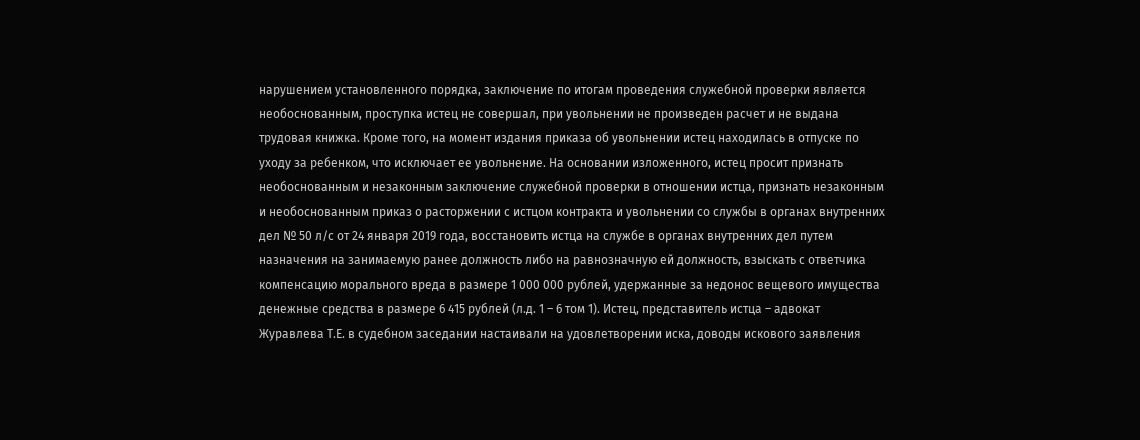нарушением установленного порядка, заключение по итогам проведения служебной проверки является необоснованным, проступка истец не совершал, при увольнении не произведен расчет и не выдана трудовая книжка. Кроме того, на момент издания приказа об увольнении истец находилась в отпуске по уходу за ребенком, что исключает ее увольнение. На основании изложенного, истец просит признать необоснованным и незаконным заключение служебной проверки в отношении истца, признать незаконным и необоснованным приказ о расторжении с истцом контракта и увольнении со службы в органах внутренних дел № 50 л/с от 24 января 2019 года, восстановить истца на службе в органах внутренних дел путем назначения на занимаемую ранее должность либо на равнозначную ей должность, взыскать с ответчика компенсацию морального вреда в размере 1 000 000 рублей, удержанные за недонос вещевого имущества денежные средства в размере 6 415 рублей (л.д. 1 – 6 том 1). Истец, представитель истца – адвокат Журавлева Т.Е. в судебном заседании настаивали на удовлетворении иска, доводы искового заявления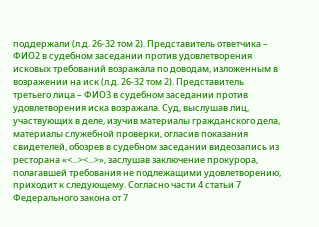поддержали (л.д. 26-32 том 2). Представитель ответчика – ФИО2 в судебном заседании против удовлетворения исковых требований возражала по доводам, изложенным в возражении на иск (л.д. 26-32 том 2). Представитель третьего лица – ФИО3 в судебном заседании против удовлетворения иска возражала. Суд, выслушав лиц, участвующих в деле, изучив материалы гражданского дела, материалы служебной проверки, огласив показания свидетелей, обозрев в судебном заседании видеозапись из ресторана «<...><...>», заслушав заключение прокурора, полагавшей требования не подлежащими удовлетворению, приходит к следующему. Согласно части 4 статьи 7 Федерального закона от 7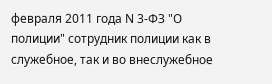февраля 2011 года N 3-ФЗ "О полиции" сотрудник полиции как в служебное, так и во внеслужебное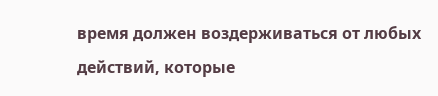время должен воздерживаться от любых действий, которые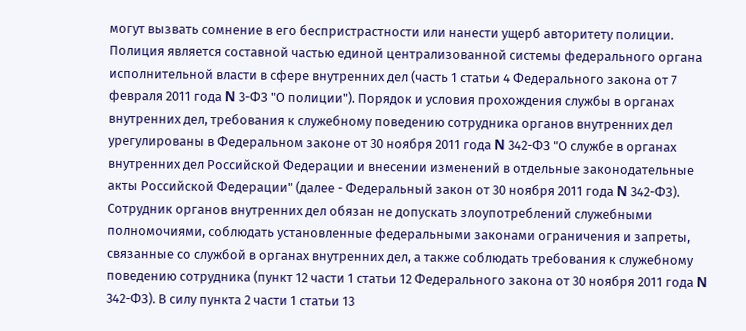могут вызвать сомнение в его беспристрастности или нанести ущерб авторитету полиции. Полиция является составной частью единой централизованной системы федерального органа исполнительной власти в сфере внутренних дел (часть 1 статьи 4 Федерального закона от 7 февраля 2011 года N 3-ФЗ "О полиции"). Порядок и условия прохождения службы в органах внутренних дел, требования к служебному поведению сотрудника органов внутренних дел урегулированы в Федеральном законе от 30 ноября 2011 года N 342-ФЗ "О службе в органах внутренних дел Российской Федерации и внесении изменений в отдельные законодательные акты Российской Федерации" (далее - Федеральный закон от 30 ноября 2011 года N 342-ФЗ). Сотрудник органов внутренних дел обязан не допускать злоупотреблений служебными полномочиями, соблюдать установленные федеральными законами ограничения и запреты, связанные со службой в органах внутренних дел, а также соблюдать требования к служебному поведению сотрудника (пункт 12 части 1 статьи 12 Федерального закона от 30 ноября 2011 года N 342-ФЗ). В силу пункта 2 части 1 статьи 13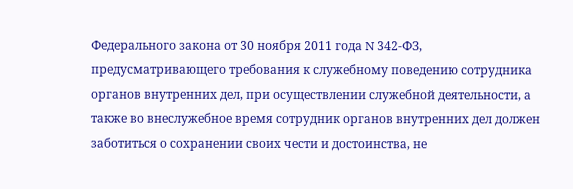Федерального закона от 30 ноября 2011 года N 342-ФЗ, предусматривающего требования к служебному поведению сотрудника органов внутренних дел, при осуществлении служебной деятельности, а также во внеслужебное время сотрудник органов внутренних дел должен заботиться о сохранении своих чести и достоинства, не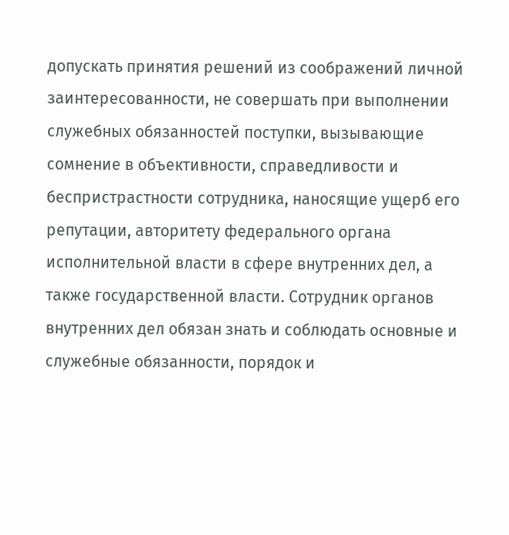допускать принятия решений из соображений личной заинтересованности, не совершать при выполнении служебных обязанностей поступки, вызывающие сомнение в объективности, справедливости и беспристрастности сотрудника, наносящие ущерб его репутации, авторитету федерального органа исполнительной власти в сфере внутренних дел, а также государственной власти. Сотрудник органов внутренних дел обязан знать и соблюдать основные и служебные обязанности, порядок и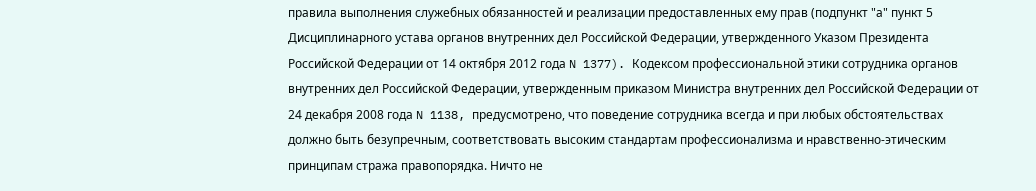правила выполнения служебных обязанностей и реализации предоставленных ему прав (подпункт "а" пункт 5 Дисциплинарного устава органов внутренних дел Российской Федерации, утвержденного Указом Президента Российской Федерации от 14 октября 2012 года N 1377). Кодексом профессиональной этики сотрудника органов внутренних дел Российской Федерации, утвержденным приказом Министра внутренних дел Российской Федерации от 24 декабря 2008 года N 1138, предусмотрено, что поведение сотрудника всегда и при любых обстоятельствах должно быть безупречным, соответствовать высоким стандартам профессионализма и нравственно-этическим принципам стража правопорядка. Ничто не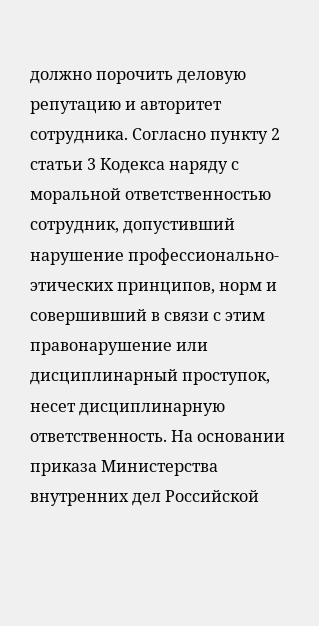должно порочить деловую репутацию и авторитет сотрудника. Согласно пункту 2 статьи 3 Кодекса наряду с моральной ответственностью сотрудник, допустивший нарушение профессионально-этических принципов, норм и совершивший в связи с этим правонарушение или дисциплинарный проступок, несет дисциплинарную ответственность. На основании приказа Министерства внутренних дел Российской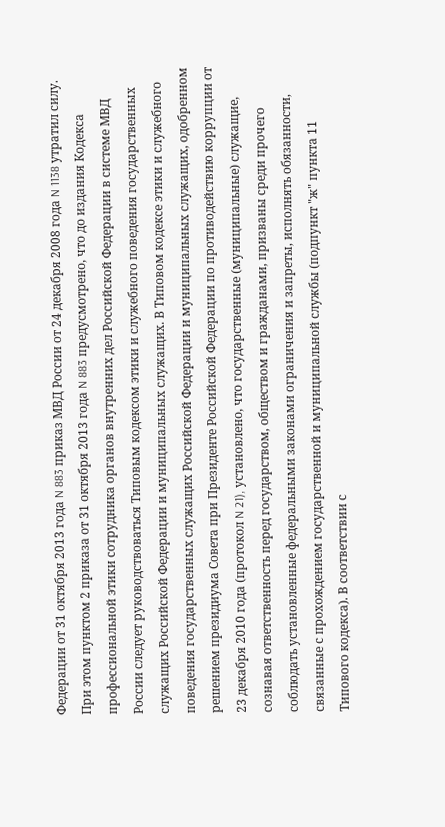Федерации от 31 октября 2013 года N 883 приказ МВД России от 24 декабря 2008 года N 1138 утратил силу. При этом пунктом 2 приказа от 31 октября 2013 года N 883 предусмотрено, что до издания Кодекса профессиональной этики сотрудника органов внутренних дел Российской Федерации в системе МВД России следует руководствоваться Типовым кодексом этики и служебного поведения государственных служащих Российской Федерации и муниципальных служащих. В Типовом кодексе этики и служебного поведения государственных служащих Российской Федерации и муниципальных служащих, одобренном решением президиума Совета при Президенте Российской Федерации по противодействию коррупции от 23 декабря 2010 года (протокол N 21), установлено, что государственные (муниципальные) служащие, сознавая ответственность перед государством, обществом и гражданами, призваны среди прочего соблюдать установленные федеральными законами ограничения и запреты, исполнять обязанности, связанные с прохождением государственной и муниципальной службы (подпункт "ж" пункта 11 Типового кодекса). В соответствии с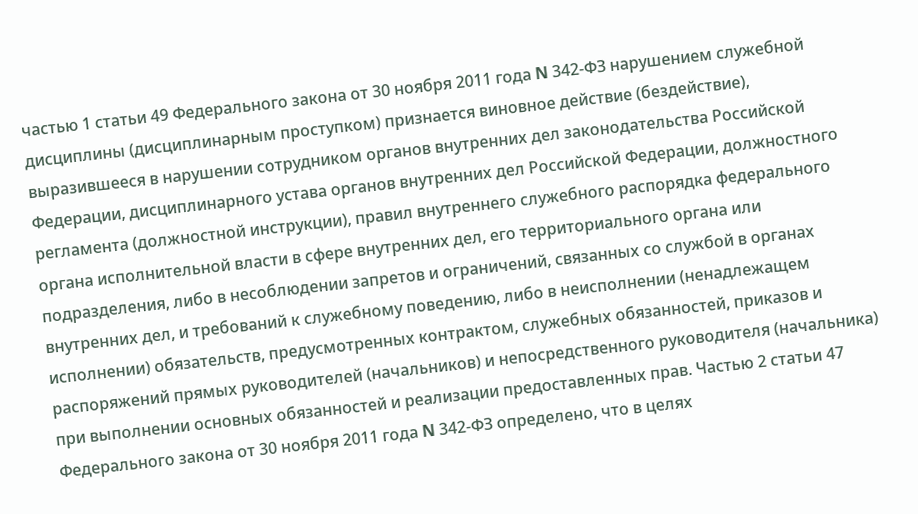частью 1 статьи 49 Федерального закона от 30 ноября 2011 года N 342-ФЗ нарушением служебной дисциплины (дисциплинарным проступком) признается виновное действие (бездействие), выразившееся в нарушении сотрудником органов внутренних дел законодательства Российской Федерации, дисциплинарного устава органов внутренних дел Российской Федерации, должностного регламента (должностной инструкции), правил внутреннего служебного распорядка федерального органа исполнительной власти в сфере внутренних дел, его территориального органа или подразделения, либо в несоблюдении запретов и ограничений, связанных со службой в органах внутренних дел, и требований к служебному поведению, либо в неисполнении (ненадлежащем исполнении) обязательств, предусмотренных контрактом, служебных обязанностей, приказов и распоряжений прямых руководителей (начальников) и непосредственного руководителя (начальника) при выполнении основных обязанностей и реализации предоставленных прав. Частью 2 статьи 47 Федерального закона от 30 ноября 2011 года N 342-ФЗ определено, что в целях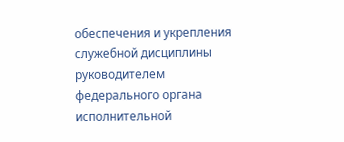обеспечения и укрепления служебной дисциплины руководителем федерального органа исполнительной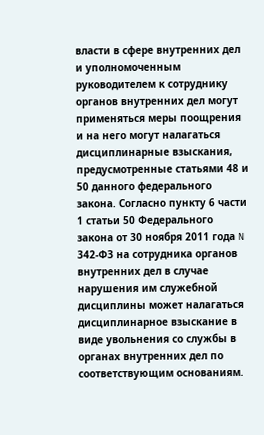власти в сфере внутренних дел и уполномоченным руководителем к сотруднику органов внутренних дел могут применяться меры поощрения и на него могут налагаться дисциплинарные взыскания, предусмотренные статьями 48 и 50 данного федерального закона. Согласно пункту 6 части 1 статьи 50 Федерального закона от 30 ноября 2011 года N 342-ФЗ на сотрудника органов внутренних дел в случае нарушения им служебной дисциплины может налагаться дисциплинарное взыскание в виде увольнения со службы в органах внутренних дел по соответствующим основаниям.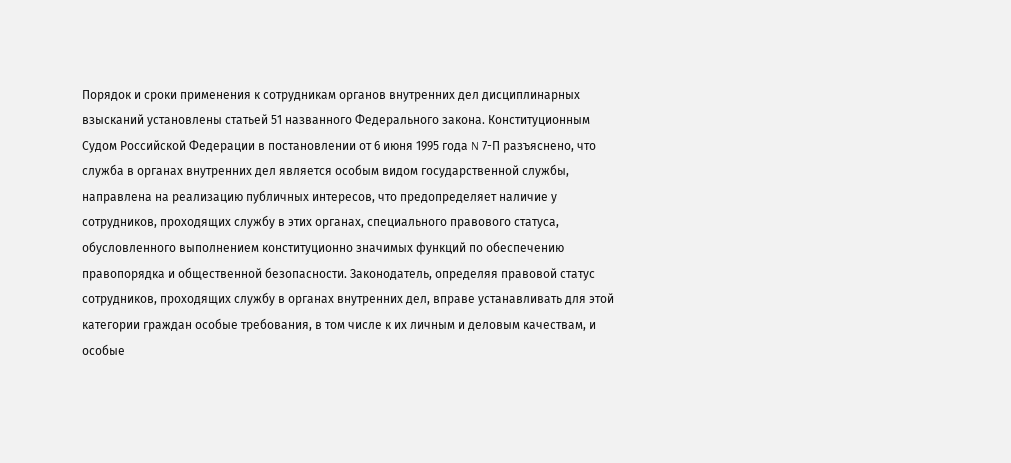Порядок и сроки применения к сотрудникам органов внутренних дел дисциплинарных взысканий установлены статьей 51 названного Федерального закона. Конституционным Судом Российской Федерации в постановлении от 6 июня 1995 года N 7-П разъяснено, что служба в органах внутренних дел является особым видом государственной службы, направлена на реализацию публичных интересов, что предопределяет наличие у сотрудников, проходящих службу в этих органах, специального правового статуса, обусловленного выполнением конституционно значимых функций по обеспечению правопорядка и общественной безопасности. Законодатель, определяя правовой статус сотрудников, проходящих службу в органах внутренних дел, вправе устанавливать для этой категории граждан особые требования, в том числе к их личным и деловым качествам, и особые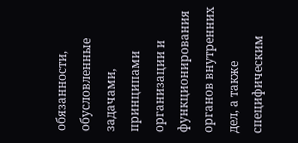обязанности, обусловленные задачами, принципами организации и функционирования органов внутренних дел, а также специфическим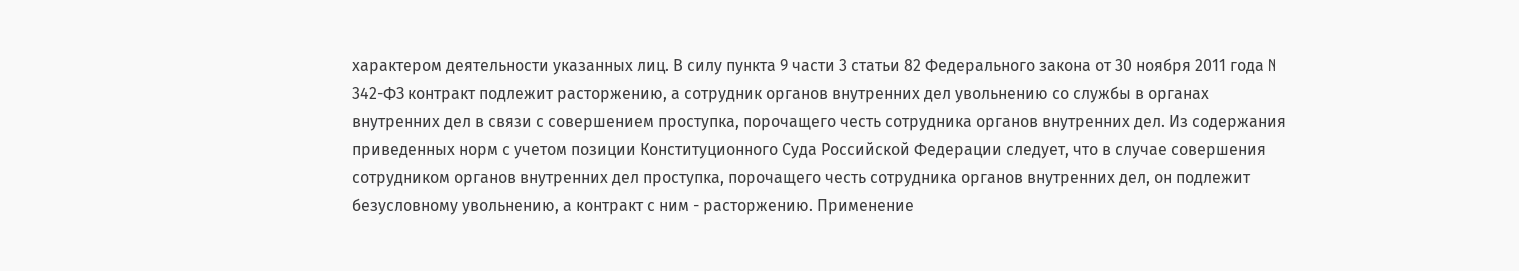характером деятельности указанных лиц. В силу пункта 9 части 3 статьи 82 Федерального закона от 30 ноября 2011 года N 342-ФЗ контракт подлежит расторжению, а сотрудник органов внутренних дел увольнению со службы в органах внутренних дел в связи с совершением проступка, порочащего честь сотрудника органов внутренних дел. Из содержания приведенных норм с учетом позиции Конституционного Суда Российской Федерации следует, что в случае совершения сотрудником органов внутренних дел проступка, порочащего честь сотрудника органов внутренних дел, он подлежит безусловному увольнению, а контракт с ним - расторжению. Применение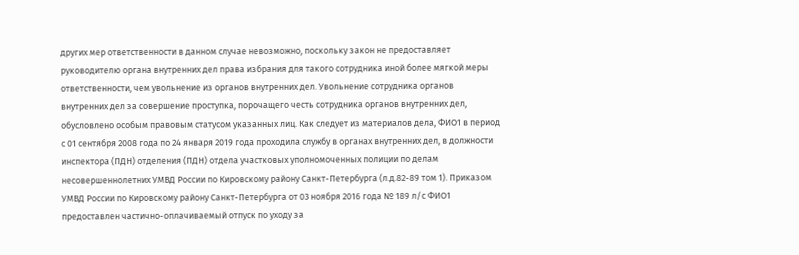других мер ответственности в данном случае невозможно, поскольку закон не предоставляет руководителю органа внутренних дел права избрания для такого сотрудника иной более мягкой меры ответственности, чем увольнение из органов внутренних дел. Увольнение сотрудника органов внутренних дел за совершение проступка, порочащего честь сотрудника органов внутренних дел, обусловлено особым правовым статусом указанных лиц. Как следует из материалов дела, ФИО1 в период с 01 сентября 2008 года по 24 января 2019 года проходила службу в органах внутренних дел, в должности инспектора (ПДН) отделения (ПДН) отдела участковых уполномоченных полиции по делам несовершеннолетних УМВД России по Кировскому району Санкт-Петербурга (л.д.82-89 том 1). Приказом УМВД России по Кировскому району Санкт-Петербурга от 03 ноября 2016 года № 189 л/с ФИО1 предоставлен частично-оплачиваемый отпуск по уходу за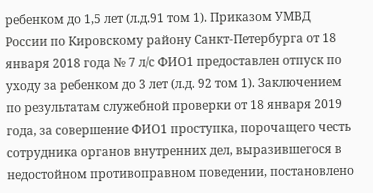ребенком до 1,5 лет (л.д.91 том 1). Приказом УМВД России по Кировскому району Санкт-Петербурга от 18 января 2018 года № 7 л/с ФИО1 предоставлен отпуск по уходу за ребенком до 3 лет (л.д. 92 том 1). Заключением по результатам служебной проверки от 18 января 2019 года, за совершение ФИО1 проступка, порочащего честь сотрудника органов внутренних дел, выразившегося в недостойном противоправном поведении, постановлено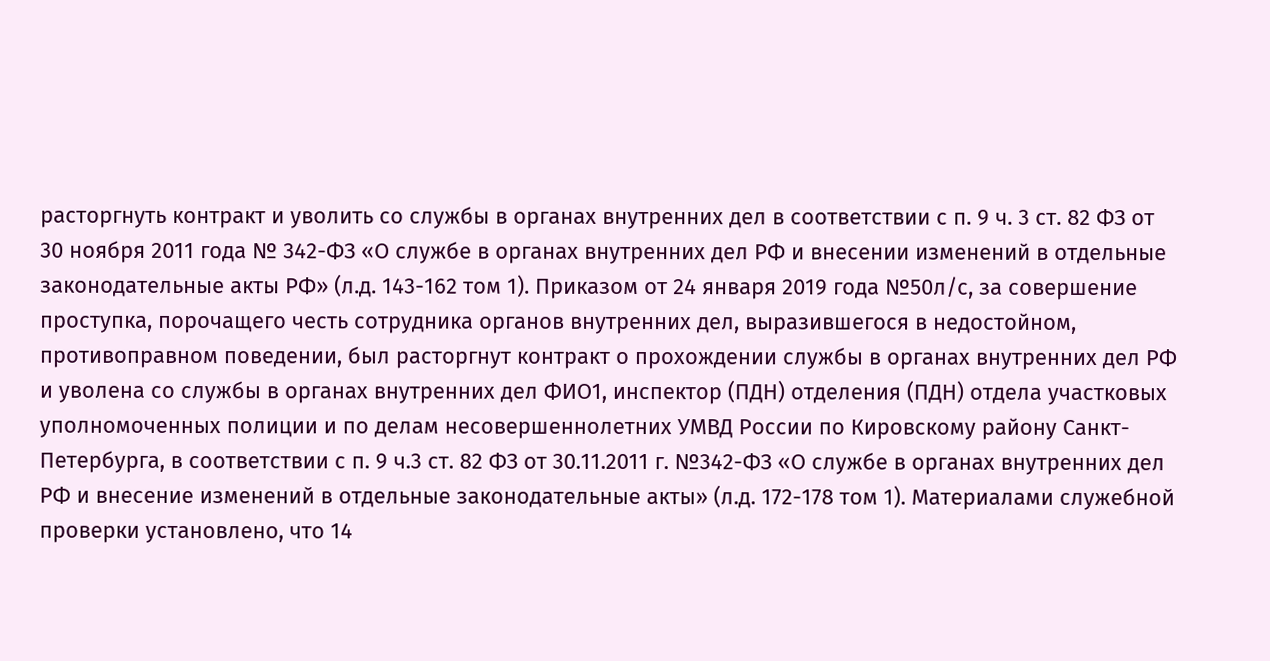расторгнуть контракт и уволить со службы в органах внутренних дел в соответствии с п. 9 ч. 3 ст. 82 ФЗ от 30 ноября 2011 года № 342-ФЗ «О службе в органах внутренних дел РФ и внесении изменений в отдельные законодательные акты РФ» (л.д. 143-162 том 1). Приказом от 24 января 2019 года №50л/с, за совершение проступка, порочащего честь сотрудника органов внутренних дел, выразившегося в недостойном, противоправном поведении, был расторгнут контракт о прохождении службы в органах внутренних дел РФ и уволена со службы в органах внутренних дел ФИО1, инспектор (ПДН) отделения (ПДН) отдела участковых уполномоченных полиции и по делам несовершеннолетних УМВД России по Кировскому району Санкт-Петербурга, в соответствии с п. 9 ч.3 ст. 82 ФЗ от 30.11.2011 г. №342-ФЗ «О службе в органах внутренних дел РФ и внесение изменений в отдельные законодательные акты» (л.д. 172-178 том 1). Материалами служебной проверки установлено, что 14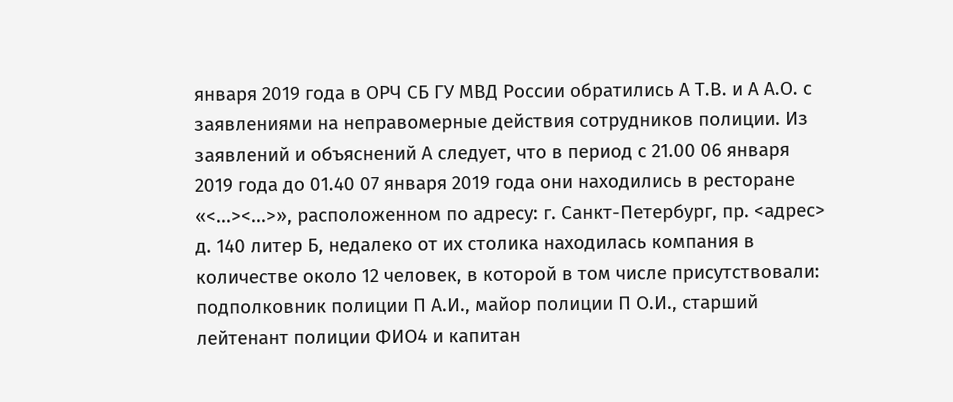января 2019 года в ОРЧ СБ ГУ МВД России обратились А Т.В. и А А.О. с заявлениями на неправомерные действия сотрудников полиции. Из заявлений и объяснений А следует, что в период с 21.00 06 января 2019 года до 01.40 07 января 2019 года они находились в ресторане «<...><...>», расположенном по адресу: г. Санкт-Петербург, пр. <адрес> д. 140 литер Б, недалеко от их столика находилась компания в количестве около 12 человек, в которой в том числе присутствовали: подполковник полиции П А.И., майор полиции П О.И., старший лейтенант полиции ФИО4 и капитан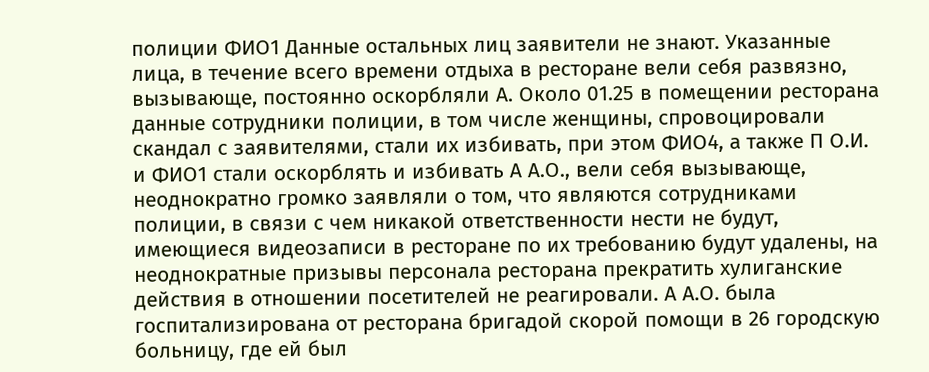полиции ФИО1 Данные остальных лиц заявители не знают. Указанные лица, в течение всего времени отдыха в ресторане вели себя развязно, вызывающе, постоянно оскорбляли А. Около 01.25 в помещении ресторана данные сотрудники полиции, в том числе женщины, спровоцировали скандал с заявителями, стали их избивать, при этом ФИО4, а также П О.И. и ФИО1 стали оскорблять и избивать А А.О., вели себя вызывающе, неоднократно громко заявляли о том, что являются сотрудниками полиции, в связи с чем никакой ответственности нести не будут, имеющиеся видеозаписи в ресторане по их требованию будут удалены, на неоднократные призывы персонала ресторана прекратить хулиганские действия в отношении посетителей не реагировали. А А.О. была госпитализирована от ресторана бригадой скорой помощи в 26 городскую больницу, где ей был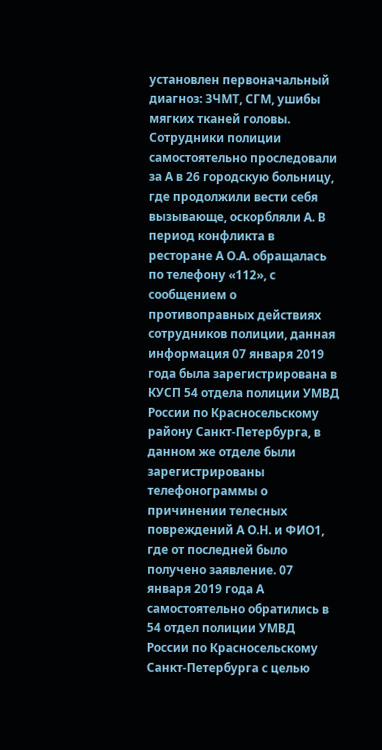установлен первоначальный диагноз: ЗЧМТ, СГМ, ушибы мягких тканей головы. Сотрудники полиции самостоятельно проследовали за А в 26 городскую больницу, где продолжили вести себя вызывающе, оскорбляли А. В период конфликта в ресторане А О.А. обращалась по телефону «112», с сообщением о противоправных действиях сотрудников полиции, данная информация 07 января 2019 года была зарегистрирована в КУСП 54 отдела полиции УМВД России по Красносельскому району Санкт-Петербурга, в данном же отделе были зарегистрированы телефонограммы о причинении телесных повреждений А О.Н. и ФИО1, где от последней было получено заявление. 07 января 2019 года А самостоятельно обратились в 54 отдел полиции УМВД России по Красносельскому Санкт-Петербурга с целью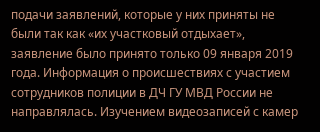подачи заявлений, которые у них приняты не были так как «их участковый отдыхает», заявление было принято только 09 января 2019 года. Информация о происшествиях с участием сотрудников полиции в ДЧ ГУ МВД России не направлялась. Изучением видеозаписей с камер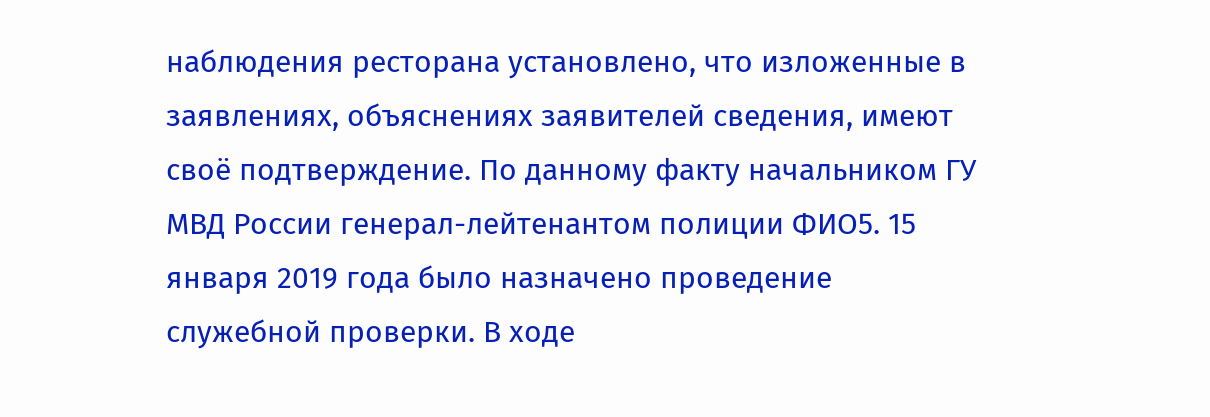наблюдения ресторана установлено, что изложенные в заявлениях, объяснениях заявителей сведения, имеют своё подтверждение. По данному факту начальником ГУ МВД России генерал-лейтенантом полиции ФИО5. 15 января 2019 года было назначено проведение служебной проверки. В ходе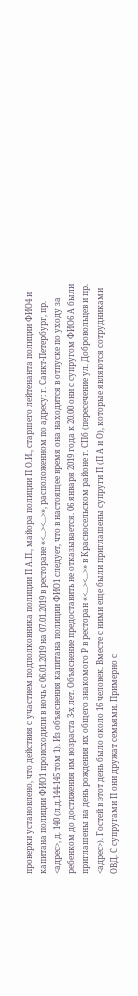проверки установлено, что действия с участием подполковника полиции П А.П., майора полиции П О.И., старшего лейтенанта полиции ФИО4 и капитана полиции ФИО1 происходили в ночь с 06.01.2019 на 07.01.2019 в ресторане «<...><...>», расположенном по адресу: г. Санкт-Петербург, пр. <адрес>, д. 140 (л.д.144-145 том 1). Из объяснения капитана полиции ФИО1 следует, что в настоящее время она находится в отпуске по уходу за ребенком до достижения им возраста 3-х лет. Объяснение предоставить не отказывается. 06 января 2019 года к 20.00 они с супругом ФИО6 А были приглашены на день рождения их общего знакомого Р в ресторан «<...><...>» в Красносельском районе г. СПб (пересечение ул. Добровольцев и пр. <адрес>). Гостей в этот день было около 16 человек. Вместе с ними еще были приглашены супруги П (П А и О), которые являются сотрудниками ОВД. С супругами П они дружат семьями. Примерно с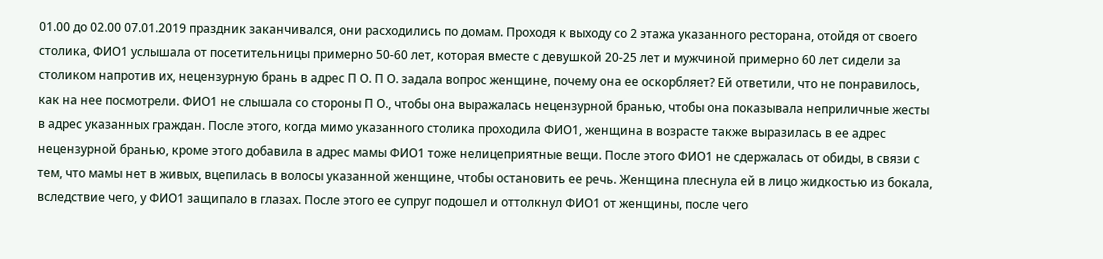01.00 до 02.00 07.01.2019 праздник заканчивался, они расходились по домам. Проходя к выходу со 2 этажа указанного ресторана, отойдя от своего столика, ФИО1 услышала от посетительницы примерно 50-60 лет, которая вместе с девушкой 20-25 лет и мужчиной примерно 60 лет сидели за столиком напротив их, нецензурную брань в адрес П О. П О. задала вопрос женщине, почему она ее оскорбляет? Ей ответили, что не понравилось, как на нее посмотрели. ФИО1 не слышала со стороны П О., чтобы она выражалась нецензурной бранью, чтобы она показывала неприличные жесты в адрес указанных граждан. После этого, когда мимо указанного столика проходила ФИО1, женщина в возрасте также выразилась в ее адрес нецензурной бранью, кроме этого добавила в адрес мамы ФИО1 тоже нелицеприятные вещи. После этого ФИО1 не сдержалась от обиды, в связи с тем, что мамы нет в живых, вцепилась в волосы указанной женщине, чтобы остановить ее речь. Женщина плеснула ей в лицо жидкостью из бокала, вследствие чего, у ФИО1 защипало в глазах. После этого ее супруг подошел и оттолкнул ФИО1 от женщины, после чего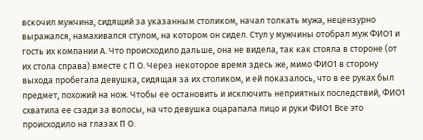вскочил мужчина, сидящий за указанным столиком, начал толкать мужа, нецензурно выражался, намахивался стулом, на котором он сидел. Стул у мужчины отобрал муж ФИО1 и гость их компании А. Что происходило дальше, она не видела, так как стояла в стороне (от их стола справа) вместе с П О. Через некоторое время здесь же, мимо ФИО1 в сторону выхода пробегала девушка, сидящая за их столиком, и ей показалось, что в ее руках был предмет, похожий на нож. Чтобы ее остановить и исключить неприятных последствий, ФИО1 схватила ее сзади за волосы, на что девушка оцарапала лицо и руки ФИО1 Все это происходило на глазах П О.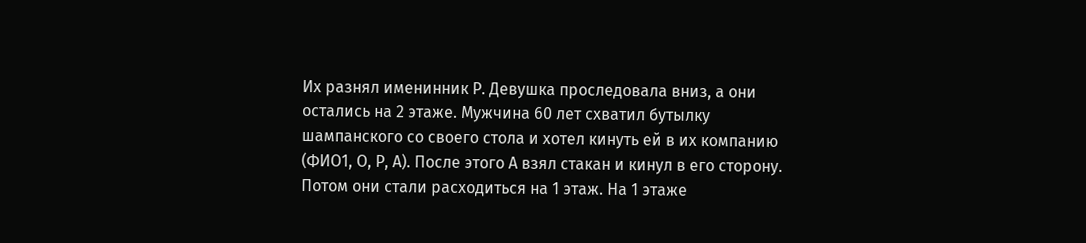Их разнял именинник Р. Девушка проследовала вниз, а они остались на 2 этаже. Мужчина 60 лет схватил бутылку шампанского со своего стола и хотел кинуть ей в их компанию (ФИО1, О, Р, А). После этого А взял стакан и кинул в его сторону. Потом они стали расходиться на 1 этаж. На 1 этаже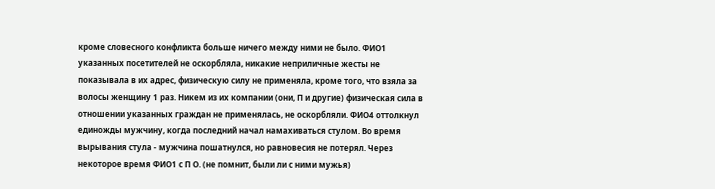кроме словесного конфликта больше ничего между ними не было. ФИО1 указанных посетителей не оскорбляла, никакие неприличные жесты не показывала в их адрес, физическую силу не применяла, кроме того, что взяла за волосы женщину 1 раз. Никем из их компании (они, П и другие) физическая сила в отношении указанных граждан не применялась, не оскорбляли. ФИО4 оттолкнул единожды мужчину, когда последний начал намахиваться стулом. Во время вырывания стула - мужчина пошатнулся, но равновесия не потерял. Через некоторое время ФИО1 с П О. (не помнит, были ли с ними мужья)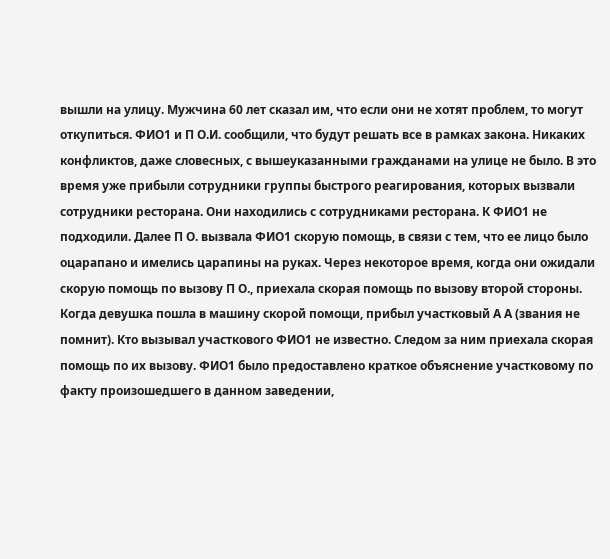вышли на улицу. Мужчина 60 лет сказал им, что если они не хотят проблем, то могут откупиться. ФИО1 и П О.И. сообщили, что будут решать все в рамках закона. Никаких конфликтов, даже словесных, с вышеуказанными гражданами на улице не было. В это время уже прибыли сотрудники группы быстрого реагирования, которых вызвали сотрудники ресторана. Они находились с сотрудниками ресторана. К ФИО1 не подходили. Далее П О. вызвала ФИО1 скорую помощь, в связи с тем, что ее лицо было оцарапано и имелись царапины на руках. Через некоторое время, когда они ожидали скорую помощь по вызову П О., приехала скорая помощь по вызову второй стороны. Когда девушка пошла в машину скорой помощи, прибыл участковый А А (звания не помнит). Кто вызывал участкового ФИО1 не известно. Следом за ним приехала скорая помощь по их вызову. ФИО1 было предоставлено краткое объяснение участковому по факту произошедшего в данном заведении,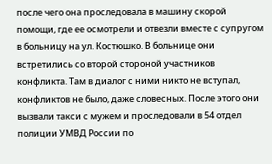после чего она проследовала в машину скорой помощи, где ее осмотрели и отвезли вместе с супругом в больницу на ул. Костюшко. В больнице они встретились со второй стороной участников конфликта. Там в диалог с ними никто не вступал, конфликтов не было, даже словесных. После этого они вызвали такси с мужем и проследовали в 54 отдел полиции УМВД России по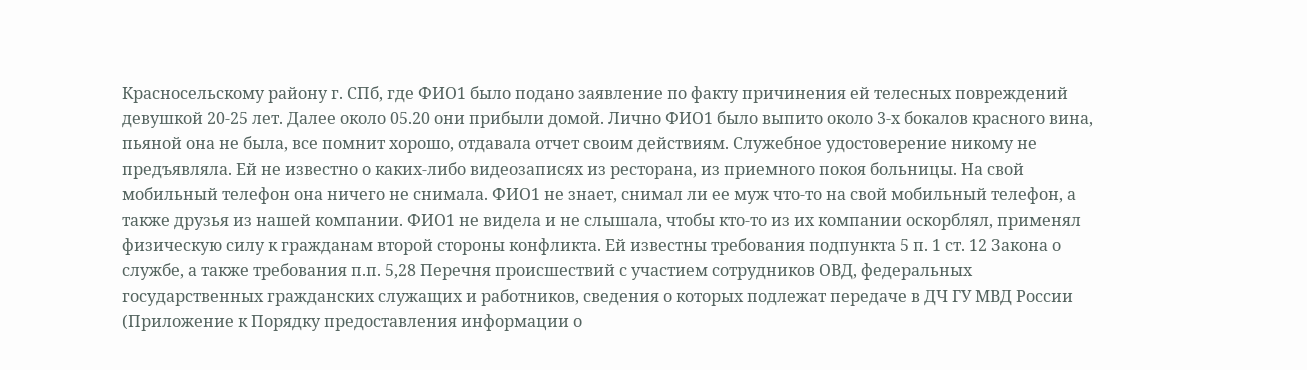Красносельскому району г. СПб, где ФИО1 было подано заявление по факту причинения ей телесных повреждений девушкой 20-25 лет. Далее около 05.20 они прибыли домой. Лично ФИО1 было выпито около 3-х бокалов красного вина, пьяной она не была, все помнит хорошо, отдавала отчет своим действиям. Служебное удостоверение никому не предъявляла. Ей не известно о каких-либо видеозаписях из ресторана, из приемного покоя больницы. На свой мобильный телефон она ничего не снимала. ФИО1 не знает, снимал ли ее муж что-то на свой мобильный телефон, а также друзья из нашей компании. ФИО1 не видела и не слышала, чтобы кто-то из их компании оскорблял, применял физическую силу к гражданам второй стороны конфликта. Ей известны требования подпункта 5 п. 1 ст. 12 Закона о службе, а также требования п.п. 5,28 Перечня происшествий с участием сотрудников ОВД, федеральных государственных гражданских служащих и работников, сведения о которых подлежат передаче в ДЧ ГУ МВД России (Приложение к Порядку предоставления информации о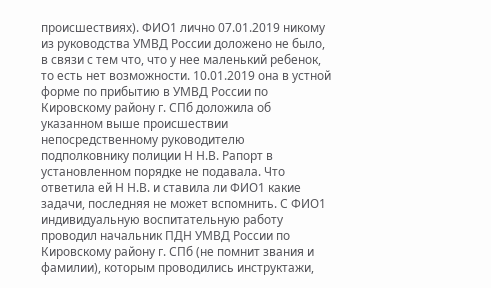происшествиях). ФИО1 лично 07.01.2019 никому из руководства УМВД России доложено не было, в связи с тем что, что у нее маленький ребенок, то есть нет возможности. 10.01.2019 она в устной форме по прибытию в УМВД России по Кировскому району г. СПб доложила об указанном выше происшествии непосредственному руководителю подполковнику полиции Н Н.В. Рапорт в установленном порядке не подавала. Что ответила ей Н Н.В. и ставила ли ФИО1 какие задачи, последняя не может вспомнить. С ФИО1 индивидуальную воспитательную работу проводил начальник ПДН УМВД России по Кировскому району г. СПб (не помнит звания и фамилии), которым проводились инструктажи,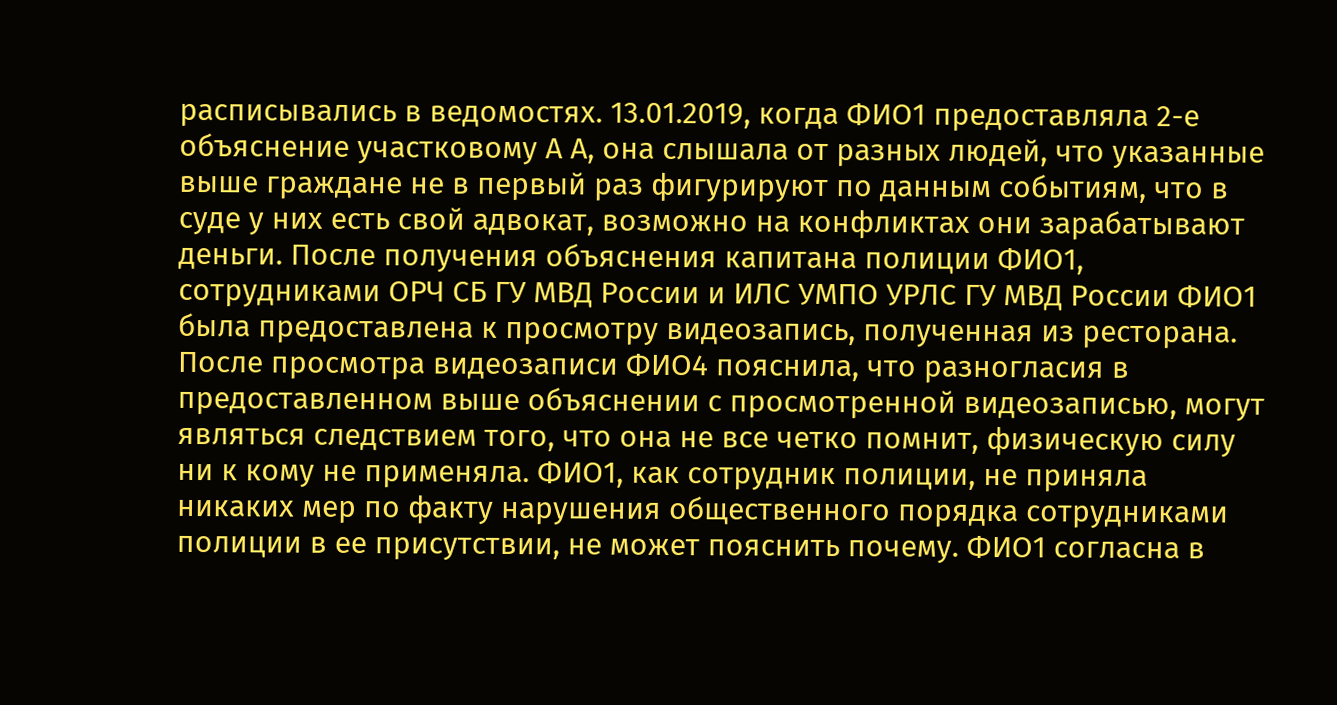расписывались в ведомостях. 13.01.2019, когда ФИО1 предоставляла 2-е объяснение участковому А А, она слышала от разных людей, что указанные выше граждане не в первый раз фигурируют по данным событиям, что в суде у них есть свой адвокат, возможно на конфликтах они зарабатывают деньги. После получения объяснения капитана полиции ФИО1, сотрудниками ОРЧ СБ ГУ МВД России и ИЛС УМПО УРЛС ГУ МВД России ФИО1 была предоставлена к просмотру видеозапись, полученная из ресторана. После просмотра видеозаписи ФИО4 пояснила, что разногласия в предоставленном выше объяснении с просмотренной видеозаписью, могут являться следствием того, что она не все четко помнит, физическую силу ни к кому не применяла. ФИО1, как сотрудник полиции, не приняла никаких мер по факту нарушения общественного порядка сотрудниками полиции в ее присутствии, не может пояснить почему. ФИО1 согласна в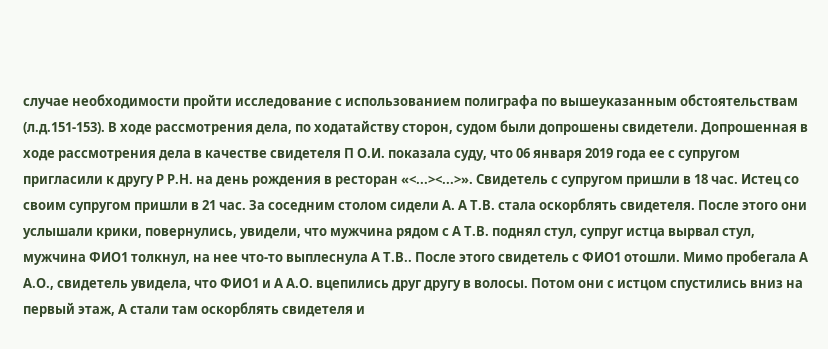случае необходимости пройти исследование с использованием полиграфа по вышеуказанным обстоятельствам (л.д.151-153). В ходе рассмотрения дела, по ходатайству сторон, судом были допрошены свидетели. Допрошенная в ходе рассмотрения дела в качестве свидетеля П О.И. показала суду, что 06 января 2019 года ее с супругом пригласили к другу Р Р.Н. на день рождения в ресторан «<...><...>». Свидетель с супругом пришли в 18 час. Истец со своим супругом пришли в 21 час. За соседним столом сидели А. А Т.В. стала оскорблять свидетеля. После этого они услышали крики, повернулись, увидели, что мужчина рядом с А Т.В. поднял стул, супруг истца вырвал стул, мужчина ФИО1 толкнул, на нее что-то выплеснула А Т.В.. После этого свидетель с ФИО1 отошли. Мимо пробегала А А.О., свидетель увидела, что ФИО1 и А А.О. вцепились друг другу в волосы. Потом они с истцом спустились вниз на первый этаж, А стали там оскорблять свидетеля и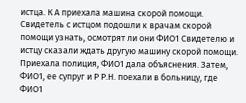истца. К А приехала машина скорой помощи. Свидетель с истцом подошли к врачам скорой помощи узнать, осмотрят ли они ФИО1 Свидетелю и истцу сказали ждать другую машину скорой помощи. Приехала полиция, ФИО1 дала объяснения. Затем, ФИО1, ее супруг и Р Р.Н. поехали в больницу, где ФИО1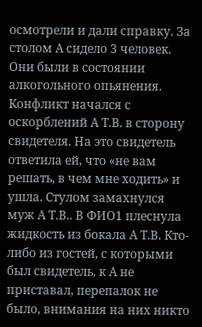осмотрели и дали справку. За столом А сидело 3 человек. Они были в состоянии алкогольного опьянения. Конфликт начался с оскорблений А Т.В. в сторону свидетеля. На это свидетель ответила ей, что «не вам решать, в чем мне ходить» и ушла. Стулом замахнулся муж А Т.В.. В ФИО1 плеснула жидкость из бокала А Т.В. Кто-либо из гостей, с которыми был свидетель, к А не приставал, перепалок не было, внимания на них никто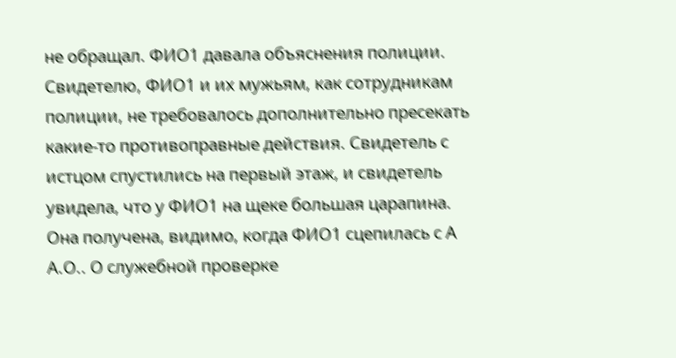не обращал. ФИО1 давала объяснения полиции. Свидетелю, ФИО1 и их мужьям, как сотрудникам полиции, не требовалось дополнительно пресекать какие-то противоправные действия. Свидетель с истцом спустились на первый этаж, и свидетель увидела, что у ФИО1 на щеке большая царапина. Она получена, видимо, когда ФИО1 сцепилась с А А.О.. О служебной проверке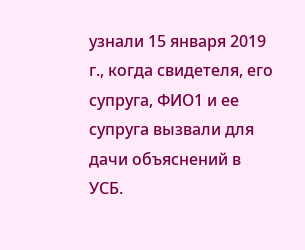узнали 15 января 2019 г., когда свидетеля, его супруга, ФИО1 и ее супруга вызвали для дачи объяснений в УСБ.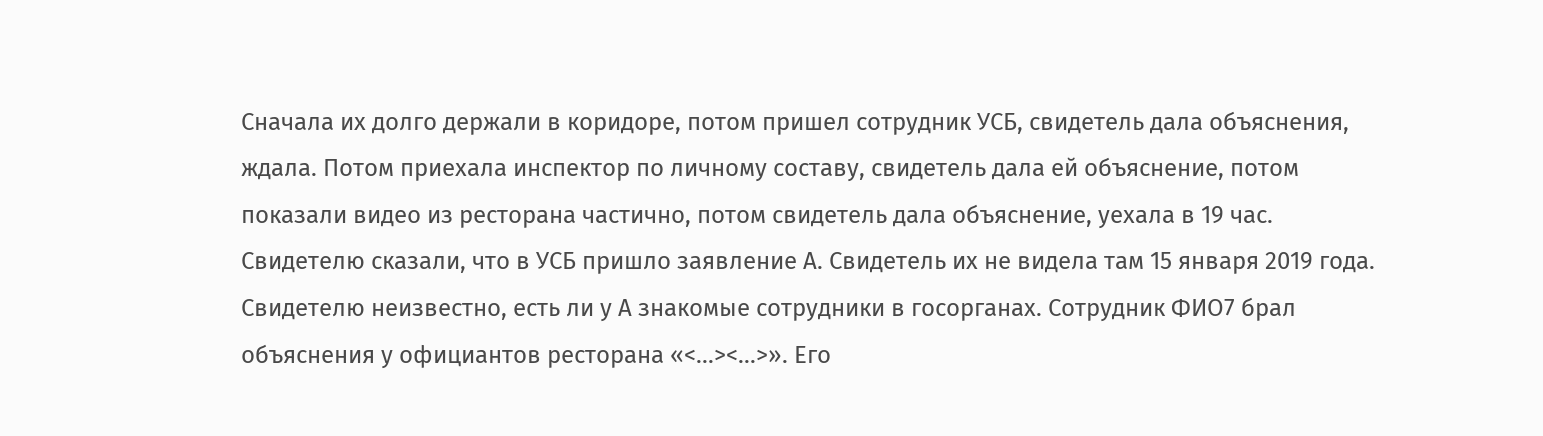Сначала их долго держали в коридоре, потом пришел сотрудник УСБ, свидетель дала объяснения, ждала. Потом приехала инспектор по личному составу, свидетель дала ей объяснение, потом показали видео из ресторана частично, потом свидетель дала объяснение, уехала в 19 час. Свидетелю сказали, что в УСБ пришло заявление А. Свидетель их не видела там 15 января 2019 года. Свидетелю неизвестно, есть ли у А знакомые сотрудники в госорганах. Сотрудник ФИО7 брал объяснения у официантов ресторана «<...><...>». Его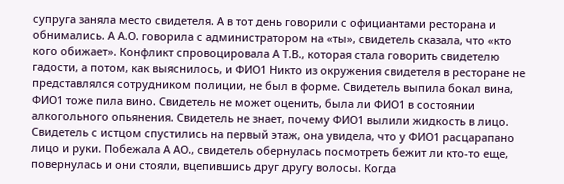супруга заняла место свидетеля. А в тот день говорили с официантами ресторана и обнимались. А А.О. говорила с администратором на «ты», свидетель сказала, что «кто кого обижает». Конфликт спровоцировала А Т.В., которая стала говорить свидетелю гадости, а потом, как выяснилось, и ФИО1 Никто из окружения свидетеля в ресторане не представлялся сотрудником полиции, не был в форме. Свидетель выпила бокал вина, ФИО1 тоже пила вино. Свидетель не может оценить, была ли ФИО1 в состоянии алкогольного опьянения. Свидетель не знает, почему ФИО1 вылили жидкость в лицо. Свидетель с истцом спустились на первый этаж, она увидела, что у ФИО1 расцарапано лицо и руки. Побежала А АО., свидетель обернулась посмотреть бежит ли кто-то еще, повернулась и они стояли, вцепившись друг другу волосы. Когда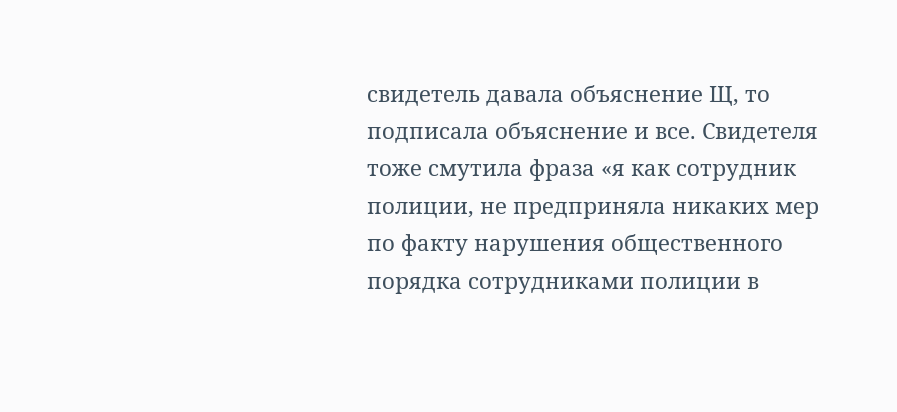свидетель давала объяснение Щ, то подписала объяснение и все. Свидетеля тоже смутила фраза «я как сотрудник полиции, не предприняла никаких мер по факту нарушения общественного порядка сотрудниками полиции в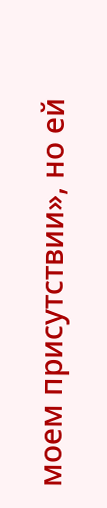моем присутствии», но ей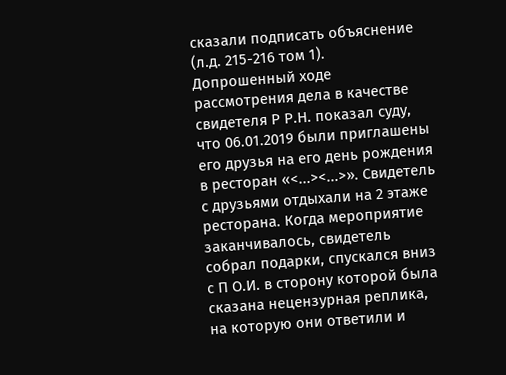сказали подписать объяснение (л.д. 215-216 том 1). Допрошенный ходе рассмотрения дела в качестве свидетеля Р Р.Н. показал суду, что 06.01.2019 были приглашены его друзья на его день рождения в ресторан «<...><...>». Свидетель с друзьями отдыхали на 2 этаже ресторана. Когда мероприятие заканчивалось, свидетель собрал подарки, спускался вниз с П О.И. в сторону которой была сказана нецензурная реплика, на которую они ответили и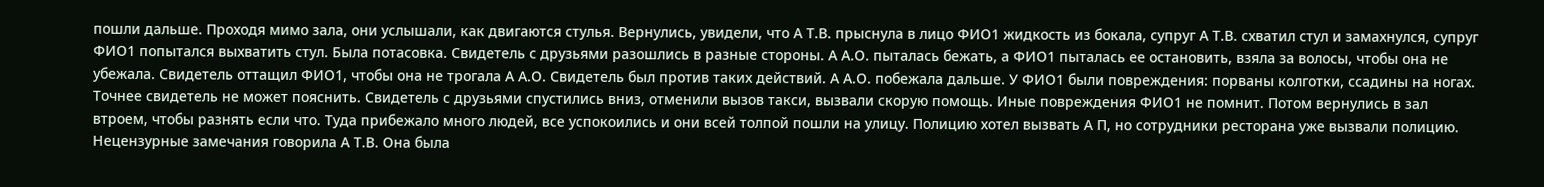пошли дальше. Проходя мимо зала, они услышали, как двигаются стулья. Вернулись, увидели, что А Т.В. прыснула в лицо ФИО1 жидкость из бокала, супруг А Т.В. схватил стул и замахнулся, супруг ФИО1 попытался выхватить стул. Была потасовка. Свидетель с друзьями разошлись в разные стороны. А А.О. пыталась бежать, а ФИО1 пыталась ее остановить, взяла за волосы, чтобы она не убежала. Свидетель оттащил ФИО1, чтобы она не трогала А А.О. Свидетель был против таких действий. А А.О. побежала дальше. У ФИО1 были повреждения: порваны колготки, ссадины на ногах. Точнее свидетель не может пояснить. Свидетель с друзьями спустились вниз, отменили вызов такси, вызвали скорую помощь. Иные повреждения ФИО1 не помнит. Потом вернулись в зал втроем, чтобы разнять если что. Туда прибежало много людей, все успокоились и они всей толпой пошли на улицу. Полицию хотел вызвать А П, но сотрудники ресторана уже вызвали полицию. Нецензурные замечания говорила А Т.В. Она была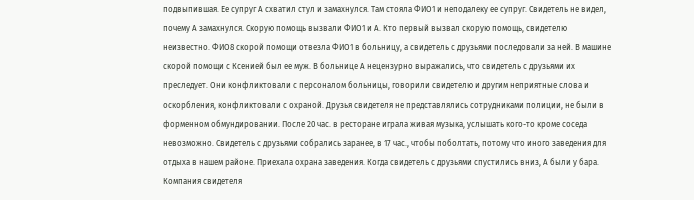подвыпившая. Ее супруг А схватил стул и замахнулся. Там стояла ФИО1 и неподалеку ее супруг. Свидетель не видел, почему А замахнулся. Скорую помощь вызвали ФИО1 и А. Кто первый вызвал скорую помощь, свидетелю неизвестно. ФИО8 скорой помощи отвезла ФИО1 в больницу, а свидетель с друзьями последовали за ней. В машине скорой помощи с Ксенией был ее муж. В больнице А нецензурно выражались, что свидетель с друзьями их преследует. Они конфликтовали с персоналом больницы, говорили свидетелю и другим неприятные слова и оскорбления, конфликтовали с охраной. Друзья свидетеля не представлялись сотрудниками полиции, не были в форменном обмундировании. После 20 час. в ресторане играла живая музыка, услышать кого-то кроме соседа невозможно. Свидетель с друзьями собрались заранее, в 17 час., чтобы поболтать, потому что иного заведения для отдыха в нашем районе. Приехала охрана заведения. Когда свидетель с друзьями спустились вниз, А были у бара. Компания свидетеля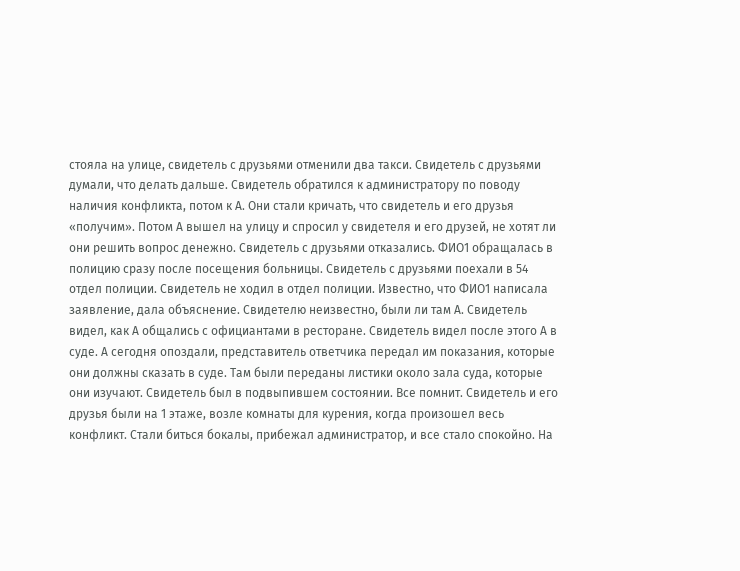стояла на улице, свидетель с друзьями отменили два такси. Свидетель с друзьями думали, что делать дальше. Свидетель обратился к администратору по поводу наличия конфликта, потом к А. Они стали кричать, что свидетель и его друзья «получим». Потом А вышел на улицу и спросил у свидетеля и его друзей, не хотят ли они решить вопрос денежно. Свидетель с друзьями отказались. ФИО1 обращалась в полицию сразу после посещения больницы. Свидетель с друзьями поехали в 54 отдел полиции. Свидетель не ходил в отдел полиции. Известно, что ФИО1 написала заявление, дала объяснение. Свидетелю неизвестно, были ли там А. Свидетель видел, как А общались с официантами в ресторане. Свидетель видел после этого А в суде. А сегодня опоздали, представитель ответчика передал им показания, которые они должны сказать в суде. Там были переданы листики около зала суда, которые они изучают. Свидетель был в подвыпившем состоянии. Все помнит. Свидетель и его друзья были на 1 этаже, возле комнаты для курения, когда произошел весь конфликт. Стали биться бокалы, прибежал администратор, и все стало спокойно. На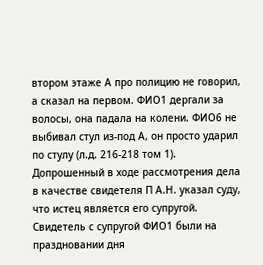втором этаже А про полицию не говорил, а сказал на первом. ФИО1 дергали за волосы, она падала на колени. ФИО6 не выбивал стул из-под А, он просто ударил по стулу (л.д. 216-218 том 1). Допрошенный в ходе рассмотрения дела в качестве свидетеля П А.Н. указал суду, что истец является его супругой. Свидетель с супругой ФИО1 были на праздновании дня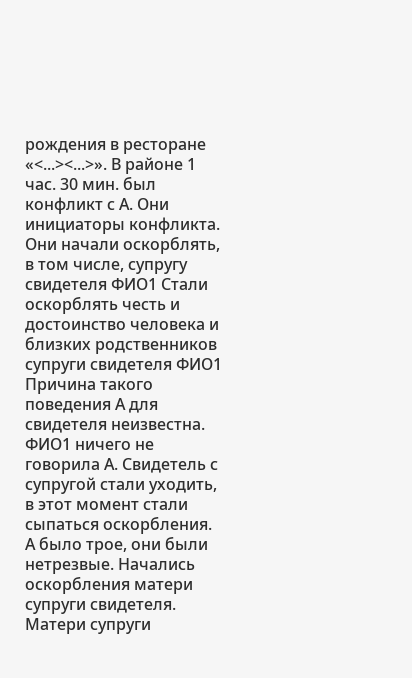рождения в ресторане «<...><...>». В районе 1 час. 30 мин. был конфликт с А. Они инициаторы конфликта. Они начали оскорблять, в том числе, супругу свидетеля ФИО1 Стали оскорблять честь и достоинство человека и близких родственников супруги свидетеля ФИО1 Причина такого поведения А для свидетеля неизвестна. ФИО1 ничего не говорила А. Свидетель с супругой стали уходить, в этот момент стали сыпаться оскорбления. А было трое, они были нетрезвые. Начались оскорбления матери супруги свидетеля. Матери супруги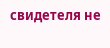свидетеля не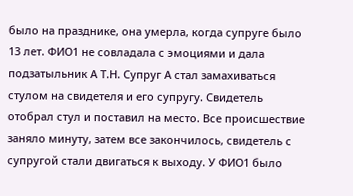было на празднике, она умерла, когда супруге было 13 лет. ФИО1 не совладала с эмоциями и дала подзатыльник А Т.Н. Супруг А стал замахиваться стулом на свидетеля и его супругу. Свидетель отобрал стул и поставил на место. Все происшествие заняло минуту, затем все закончилось, свидетель с супругой стали двигаться к выходу. У ФИО1 было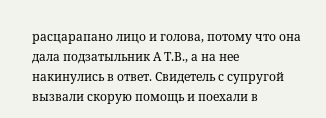расцарапано лицо и голова, потому что она дала подзатыльник А Т.В., а на нее накинулись в ответ. Свидетель с супругой вызвали скорую помощь и поехали в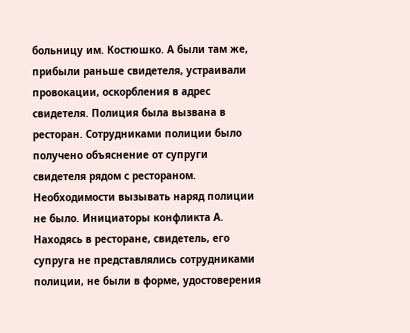больницу им. Костюшко. А были там же, прибыли раньше свидетеля, устраивали провокации, оскорбления в адрес свидетеля. Полиция была вызвана в ресторан. Сотрудниками полиции было получено объяснение от супруги свидетеля рядом с рестораном. Необходимости вызывать наряд полиции не было. Инициаторы конфликта А. Находясь в ресторане, свидетель, его супруга не представлялись сотрудниками полиции, не были в форме, удостоверения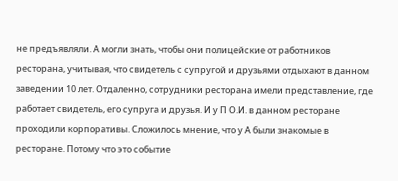не предъявляли. А могли знать, чтобы они полицейские от работников ресторана, учитывая, что свидетель с супругой и друзьями отдыхают в данном заведении 10 лет. Отдаленно, сотрудники ресторана имели представление, где работает свидетель, его супруга и друзья. И у П О.И. в данном ресторане проходили корпоративы. Сложилось мнение, что у А были знакомые в ресторане. Потому что это событие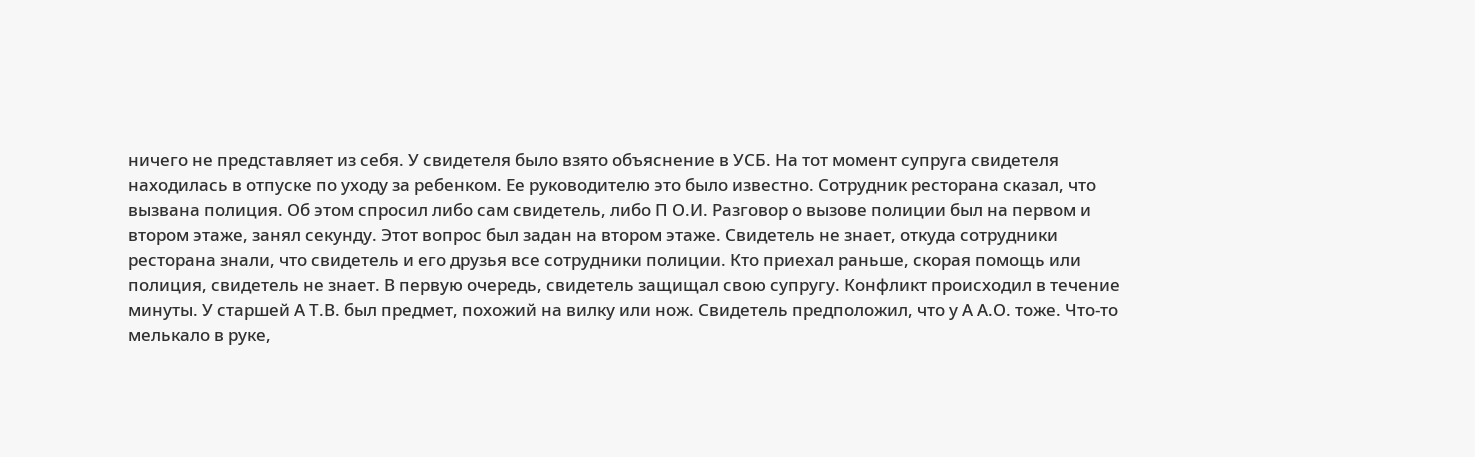ничего не представляет из себя. У свидетеля было взято объяснение в УСБ. На тот момент супруга свидетеля находилась в отпуске по уходу за ребенком. Ее руководителю это было известно. Сотрудник ресторана сказал, что вызвана полиция. Об этом спросил либо сам свидетель, либо П О.И. Разговор о вызове полиции был на первом и втором этаже, занял секунду. Этот вопрос был задан на втором этаже. Свидетель не знает, откуда сотрудники ресторана знали, что свидетель и его друзья все сотрудники полиции. Кто приехал раньше, скорая помощь или полиция, свидетель не знает. В первую очередь, свидетель защищал свою супругу. Конфликт происходил в течение минуты. У старшей А Т.В. был предмет, похожий на вилку или нож. Свидетель предположил, что у А А.О. тоже. Что-то мелькало в руке,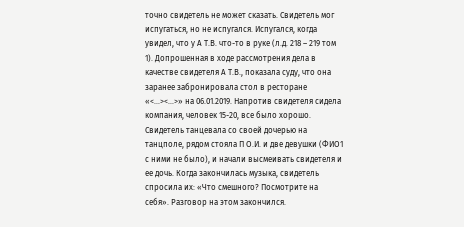точно свидетель не может сказать. Свидетель мог испугаться, но не испугался. Испугался, когда увидел, что у А Т.В. что-то в руке (л.д. 218 – 219 том 1). Допрошенная в ходе рассмотрения дела в качестве свидетеля А Т.В., показала суду, что она заранее забронировала стол в ресторане «<...><...>» на 06.01.2019. Напротив свидетеля сидела компания, человек 15-20, все было хорошо. Свидетель танцевала со своей дочерью на танцполе, рядом стояла П О.И. и две девушки (ФИО1 с ними не было), и начали высмеивать свидетеля и ее дочь. Когда закончилась музыка, свидетель спросила их: «Что смешного? Посмотрите на себя». Разговор на этом закончился.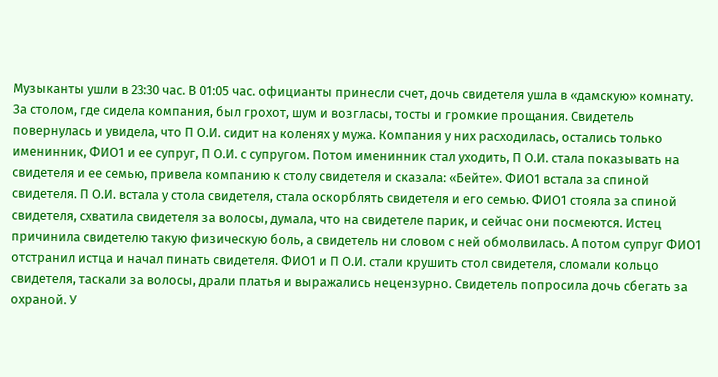Музыканты ушли в 23:30 час. В 01:05 час. официанты принесли счет, дочь свидетеля ушла в «дамскую» комнату. За столом, где сидела компания, был грохот, шум и возгласы, тосты и громкие прощания. Свидетель повернулась и увидела, что П О.И. сидит на коленях у мужа. Компания у них расходилась, остались только именинник, ФИО1 и ее супруг, П О.И. с супругом. Потом именинник стал уходить, П О.И. стала показывать на свидетеля и ее семью, привела компанию к столу свидетеля и сказала: «Бейте». ФИО1 встала за спиной свидетеля. П О.И. встала у стола свидетеля, стала оскорблять свидетеля и его семью. ФИО1 стояла за спиной свидетеля, схватила свидетеля за волосы, думала, что на свидетеле парик, и сейчас они посмеются. Истец причинила свидетелю такую физическую боль, а свидетель ни словом с ней обмолвилась. А потом супруг ФИО1 отстранил истца и начал пинать свидетеля. ФИО1 и П О.И. стали крушить стол свидетеля, сломали кольцо свидетеля, таскали за волосы, драли платья и выражались нецензурно. Свидетель попросила дочь сбегать за охраной. У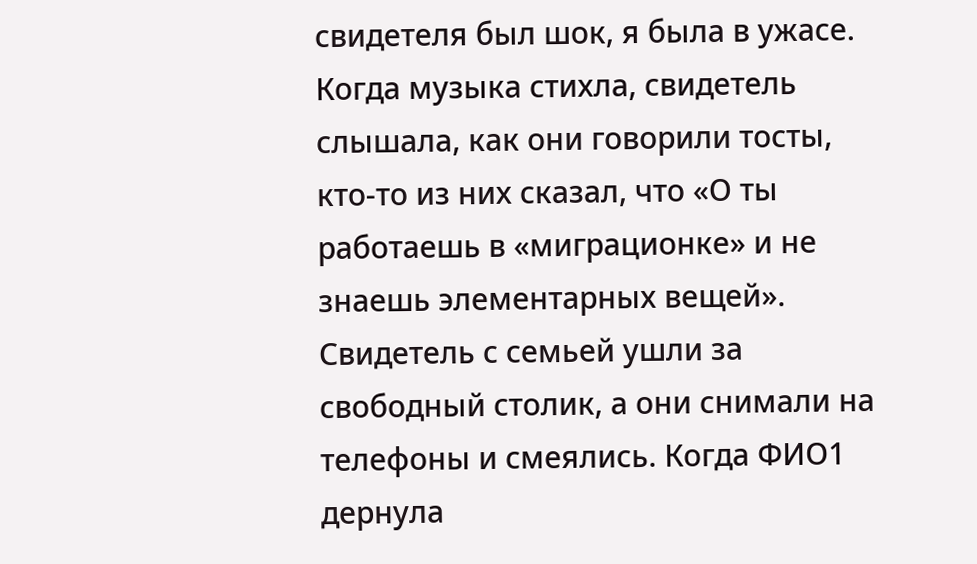свидетеля был шок, я была в ужасе. Когда музыка стихла, свидетель слышала, как они говорили тосты, кто-то из них сказал, что «О ты работаешь в «миграционке» и не знаешь элементарных вещей». Свидетель с семьей ушли за свободный столик, а они снимали на телефоны и смеялись. Когда ФИО1 дернула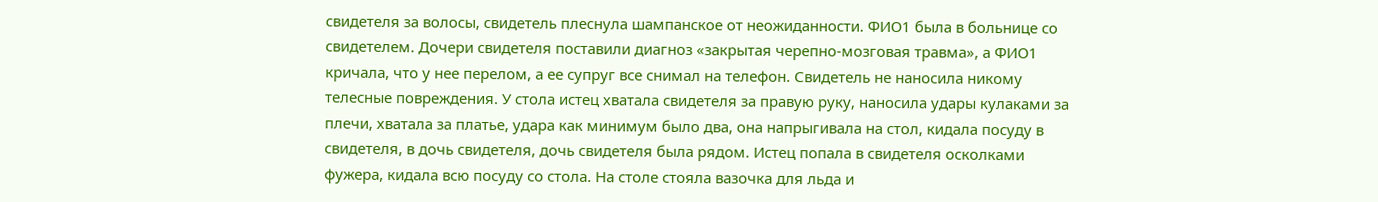свидетеля за волосы, свидетель плеснула шампанское от неожиданности. ФИО1 была в больнице со свидетелем. Дочери свидетеля поставили диагноз «закрытая черепно-мозговая травма», а ФИО1 кричала, что у нее перелом, а ее супруг все снимал на телефон. Свидетель не наносила никому телесные повреждения. У стола истец хватала свидетеля за правую руку, наносила удары кулаками за плечи, хватала за платье, удара как минимум было два, она напрыгивала на стол, кидала посуду в свидетеля, в дочь свидетеля, дочь свидетеля была рядом. Истец попала в свидетеля осколками фужера, кидала всю посуду со стола. На столе стояла вазочка для льда и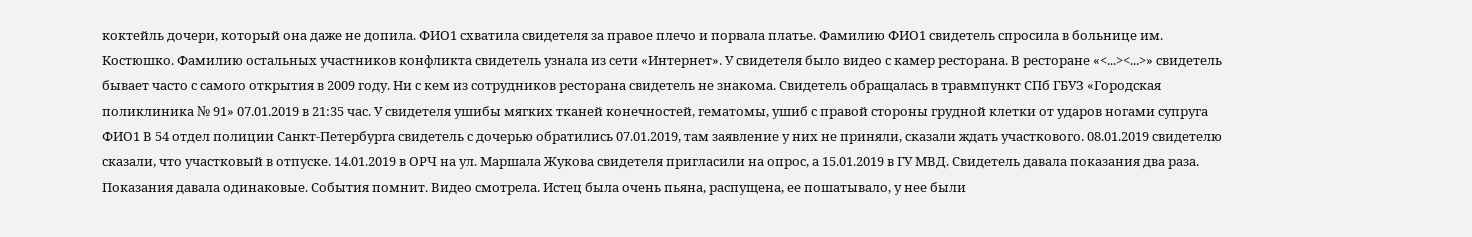коктейль дочери, который она даже не допила. ФИО1 схватила свидетеля за правое плечо и порвала платье. Фамилию ФИО1 свидетель спросила в больнице им. Костюшко. Фамилию остальных участников конфликта свидетель узнала из сети «Интернет». У свидетеля было видео с камер ресторана. В ресторане «<...><...>» свидетель бывает часто с самого открытия в 2009 году. Ни с кем из сотрудников ресторана свидетель не знакома. Свидетель обращалась в травмпункт СПб ГБУЗ «Городская поликлиника № 91» 07.01.2019 в 21:35 час. У свидетеля ушибы мягких тканей конечностей, гематомы, ушиб с правой стороны грудной клетки от ударов ногами супруга ФИО1 В 54 отдел полиции Санкт-Петербурга свидетель с дочерью обратились 07.01.2019, там заявление у них не приняли, сказали ждать участкового. 08.01.2019 свидетелю сказали, что участковый в отпуске. 14.01.2019 в ОРЧ на ул. Маршала Жукова свидетеля пригласили на опрос, а 15.01.2019 в ГУ МВД. Свидетель давала показания два раза. Показания давала одинаковые. События помнит. Видео смотрела. Истец была очень пьяна, распущена, ее пошатывало, у нее были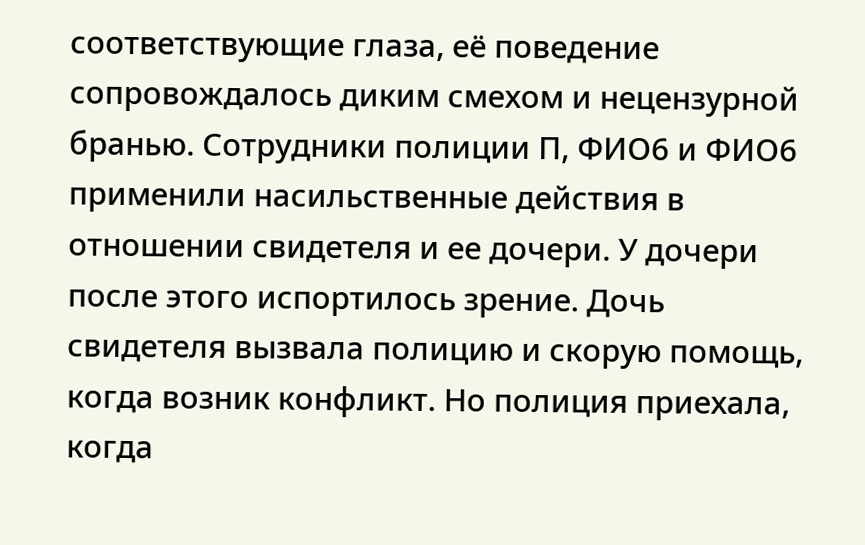соответствующие глаза, её поведение сопровождалось диким смехом и нецензурной бранью. Сотрудники полиции П, ФИО6 и ФИО6 применили насильственные действия в отношении свидетеля и ее дочери. У дочери после этого испортилось зрение. Дочь свидетеля вызвала полицию и скорую помощь, когда возник конфликт. Но полиция приехала, когда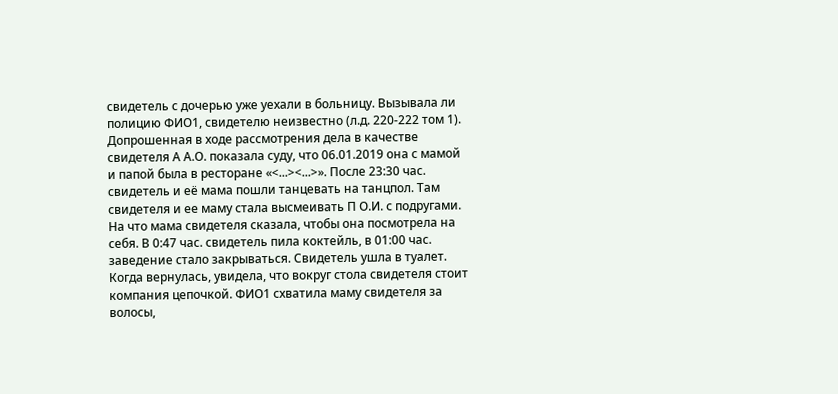свидетель с дочерью уже уехали в больницу. Вызывала ли полицию ФИО1, свидетелю неизвестно (л.д. 220-222 том 1). Допрошенная в ходе рассмотрения дела в качестве свидетеля А А.О. показала суду, что 06.01.2019 она с мамой и папой была в ресторане «<...><...>». После 23:30 час. свидетель и её мама пошли танцевать на танцпол. Там свидетеля и ее маму стала высмеивать П О.И. с подругами. На что мама свидетеля сказала, чтобы она посмотрела на себя. В 0:47 час. свидетель пила коктейль, в 01:00 час. заведение стало закрываться. Свидетель ушла в туалет. Когда вернулась, увидела, что вокруг стола свидетеля стоит компания цепочкой. ФИО1 схватила маму свидетеля за волосы,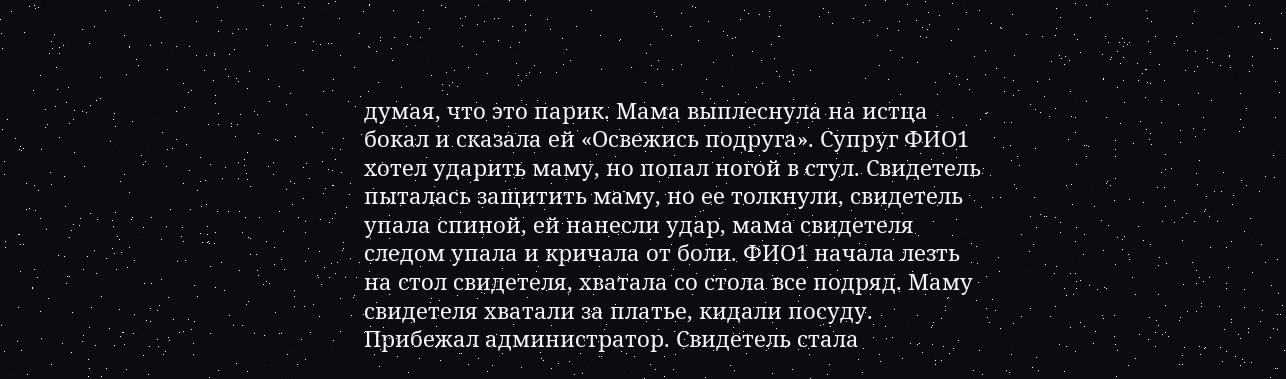думая, что это парик. Мама выплеснула на истца бокал и сказала ей «Освежись подруга». Супруг ФИО1 хотел ударить маму, но попал ногой в стул. Свидетель пыталась защитить маму, но ее толкнули, свидетель упала спиной, ей нанесли удар, мама свидетеля следом упала и кричала от боли. ФИО1 начала лезть на стол свидетеля, хватала со стола все подряд. Маму свидетеля хватали за платье, кидали посуду. Прибежал администратор. Свидетель стала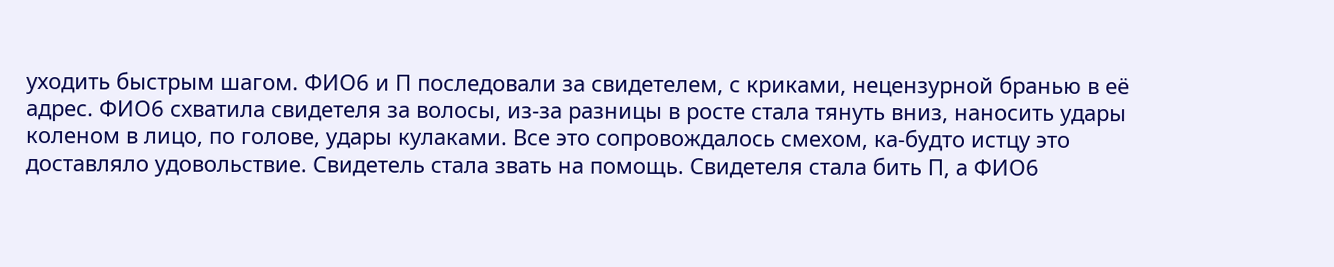уходить быстрым шагом. ФИО6 и П последовали за свидетелем, с криками, нецензурной бранью в её адрес. ФИО6 схватила свидетеля за волосы, из-за разницы в росте стала тянуть вниз, наносить удары коленом в лицо, по голове, удары кулаками. Все это сопровождалось смехом, ка-будто истцу это доставляло удовольствие. Свидетель стала звать на помощь. Свидетеля стала бить П, а ФИО6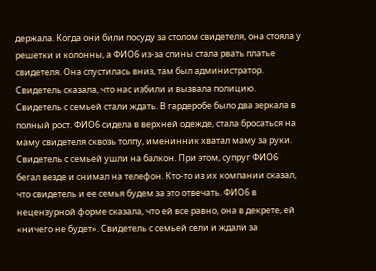держала. Когда они били посуду за столом свидетеля, она стояла у решетки и колонны, а ФИО6 из-за спины стала рвать платье свидетеля. Она спустилась вниз, там был администратор. Свидетель сказала, что нас избили и вызвала полицию. Свидетель с семьей стали ждать. В гардеробе было два зеркала в полный рост. ФИО6 сидела в верхней одежде, стала бросаться на маму свидетеля сквозь толпу, именинник хватал маму за руки. Свидетель с семьей ушли на балкон. При этом, супруг ФИО6 бегал везде и снимал на телефон. Кто-то из их компании сказал, что свидетель и ее семья будем за это отвечать. ФИО6 в нецензурной форме сказала, что ей все равно, она в декрете, ей «ничего не будет». Свидетель с семьей сели и ждали за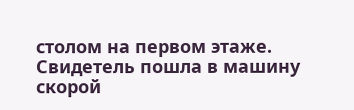столом на первом этаже. Свидетель пошла в машину скорой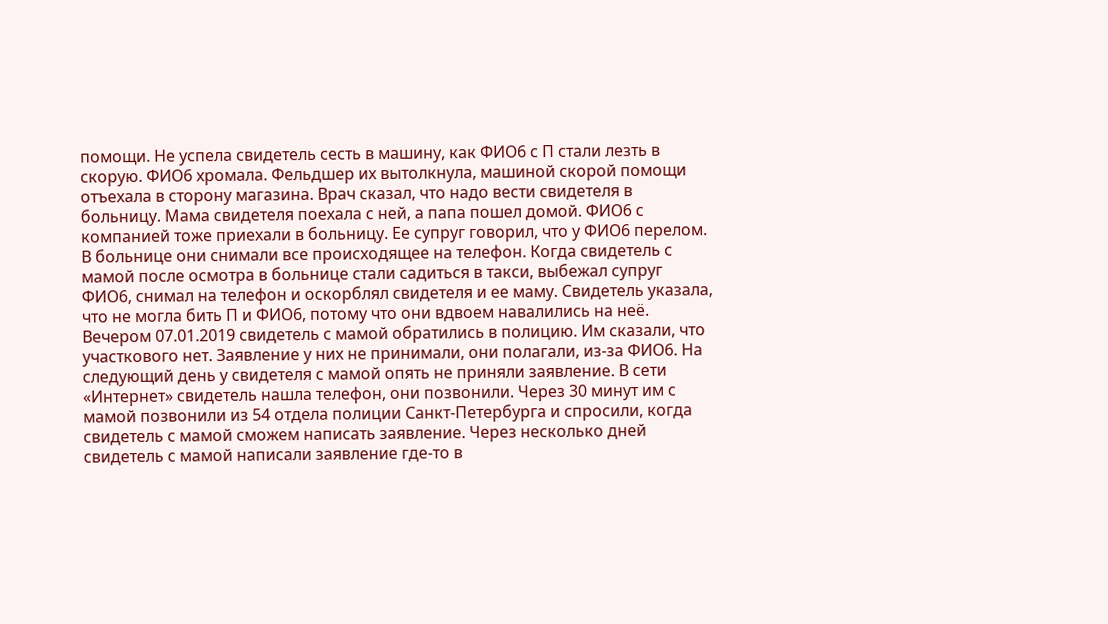помощи. Не успела свидетель сесть в машину, как ФИО6 с П стали лезть в скорую. ФИО6 хромала. Фельдшер их вытолкнула, машиной скорой помощи отъехала в сторону магазина. Врач сказал, что надо вести свидетеля в больницу. Мама свидетеля поехала с ней, а папа пошел домой. ФИО6 с компанией тоже приехали в больницу. Ее супруг говорил, что у ФИО6 перелом. В больнице они снимали все происходящее на телефон. Когда свидетель с мамой после осмотра в больнице стали садиться в такси, выбежал супруг ФИО6, снимал на телефон и оскорблял свидетеля и ее маму. Свидетель указала, что не могла бить П и ФИО6, потому что они вдвоем навалились на неё. Вечером 07.01.2019 свидетель с мамой обратились в полицию. Им сказали, что участкового нет. Заявление у них не принимали, они полагали, из-за ФИО6. На следующий день у свидетеля с мамой опять не приняли заявление. В сети «Интернет» свидетель нашла телефон, они позвонили. Через 30 минут им с мамой позвонили из 54 отдела полиции Санкт-Петербурга и спросили, когда свидетель с мамой сможем написать заявление. Через несколько дней свидетель с мамой написали заявление где-то в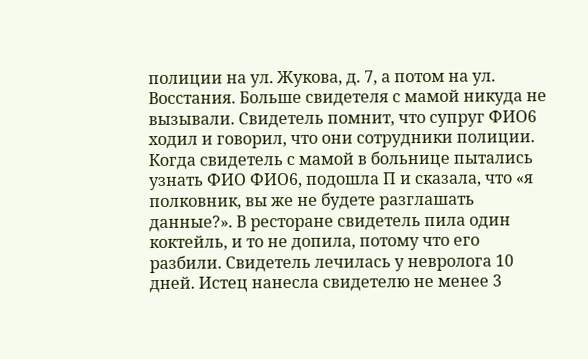полиции на ул. Жукова, д. 7, а потом на ул. Восстания. Больше свидетеля с мамой никуда не вызывали. Свидетель помнит, что супруг ФИО6 ходил и говорил, что они сотрудники полиции. Когда свидетель с мамой в больнице пытались узнать ФИО ФИО6, подошла П и сказала, что «я полковник, вы же не будете разглашать данные?». В ресторане свидетель пила один коктейль, и то не допила, потому что его разбили. Свидетель лечилась у невролога 10 дней. Истец нанесла свидетелю не менее 3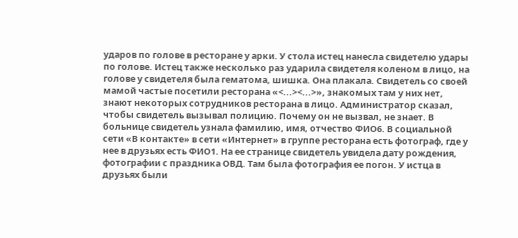ударов по голове в ресторане у арки. У стола истец нанесла свидетелю удары по голове. Истец также несколько раз ударила свидетеля коленом в лицо, на голове у свидетеля была гематома, шишка. Она плакала. Свидетель со своей мамой частые посетили ресторана «<...><...>», знакомых там у них нет, знают некоторых сотрудников ресторана в лицо. Администратор сказал, чтобы свидетель вызывал полицию. Почему он не вызвал, не знает. В больнице свидетель узнала фамилию, имя, отчество ФИО6. В социальной сети «В контакте» в сети «Интернет» в группе ресторана есть фотограф, где у нее в друзьях есть ФИО1. На ее странице свидетель увидела дату рождения, фотографии с праздника ОВД. Там была фотография ее погон. У истца в друзьях были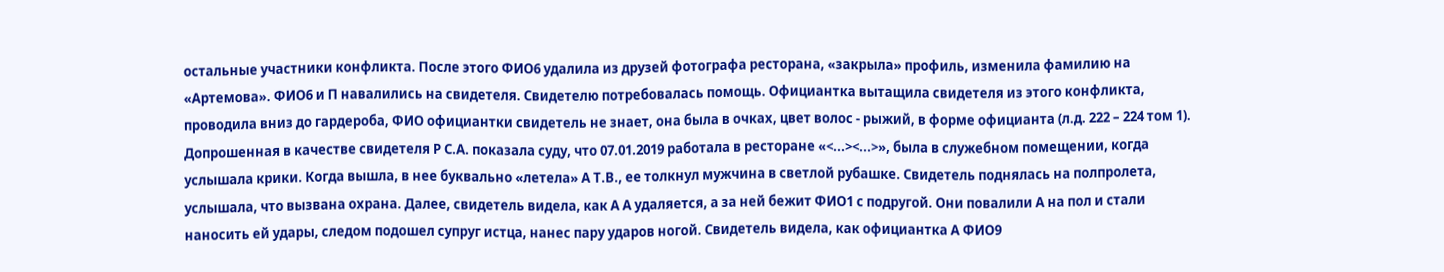остальные участники конфликта. После этого ФИО6 удалила из друзей фотографа ресторана, «закрыла» профиль, изменила фамилию на «Артемова». ФИО6 и П навалились на свидетеля. Свидетелю потребовалась помощь. Официантка вытащила свидетеля из этого конфликта, проводила вниз до гардероба, ФИО официантки свидетель не знает, она была в очках, цвет волос - рыжий, в форме официанта (л.д. 222 – 224 том 1). Допрошенная в качестве свидетеля Р С.А. показала суду, что 07.01.2019 работала в ресторане «<...><...>», была в служебном помещении, когда услышала крики. Когда вышла, в нее буквально «летела» А Т.В., ее толкнул мужчина в светлой рубашке. Свидетель поднялась на полпролета, услышала, что вызвана охрана. Далее, свидетель видела, как А А удаляется, а за ней бежит ФИО1 с подругой. Они повалили А на пол и стали наносить ей удары, следом подошел супруг истца, нанес пару ударов ногой. Свидетель видела, как официантка А ФИО9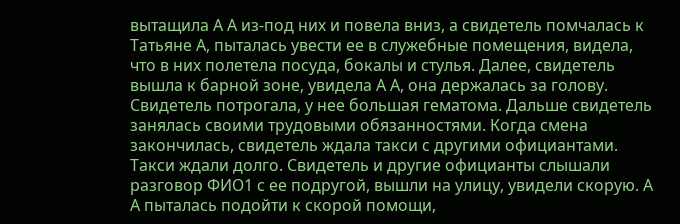вытащила А А из-под них и повела вниз, а свидетель помчалась к Татьяне А, пыталась увести ее в служебные помещения, видела, что в них полетела посуда, бокалы и стулья. Далее, свидетель вышла к барной зоне, увидела А А, она держалась за голову. Свидетель потрогала, у нее большая гематома. Дальше свидетель занялась своими трудовыми обязанностями. Когда смена закончилась, свидетель ждала такси с другими официантами. Такси ждали долго. Свидетель и другие официанты слышали разговор ФИО1 с ее подругой, вышли на улицу, увидели скорую. А А пыталась подойти к скорой помощи,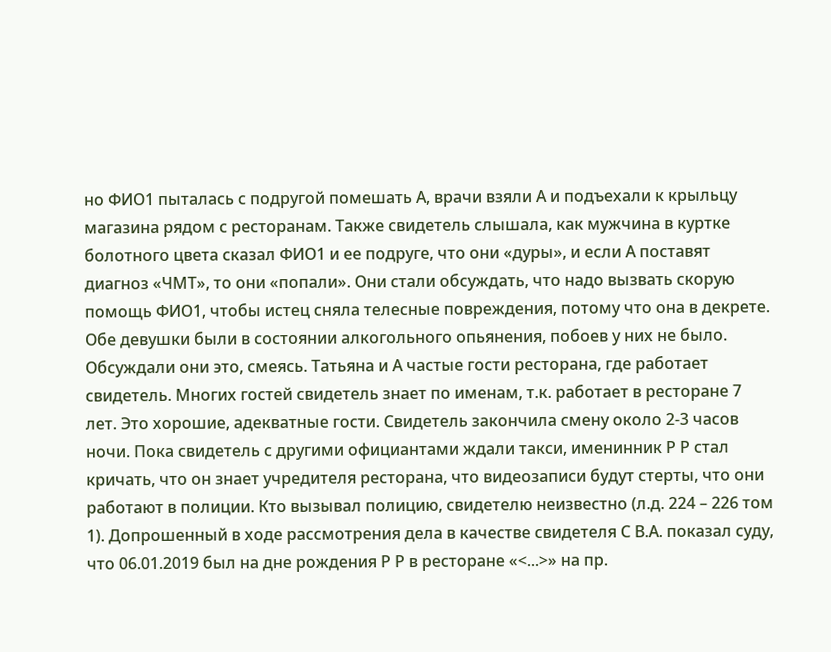но ФИО1 пыталась с подругой помешать А, врачи взяли А и подъехали к крыльцу магазина рядом с ресторанам. Также свидетель слышала, как мужчина в куртке болотного цвета сказал ФИО1 и ее подруге, что они «дуры», и если А поставят диагноз «ЧМТ», то они «попали». Они стали обсуждать, что надо вызвать скорую помощь ФИО1, чтобы истец сняла телесные повреждения, потому что она в декрете. Обе девушки были в состоянии алкогольного опьянения, побоев у них не было. Обсуждали они это, смеясь. Татьяна и А частые гости ресторана, где работает свидетель. Многих гостей свидетель знает по именам, т.к. работает в ресторане 7 лет. Это хорошие, адекватные гости. Свидетель закончила смену около 2-3 часов ночи. Пока свидетель с другими официантами ждали такси, именинник Р Р стал кричать, что он знает учредителя ресторана, что видеозаписи будут стерты, что они работают в полиции. Кто вызывал полицию, свидетелю неизвестно (л.д. 224 – 226 том 1). Допрошенный в ходе рассмотрения дела в качестве свидетеля С В.А. показал суду, что 06.01.2019 был на дне рождения Р Р в ресторане «<...>» на пр.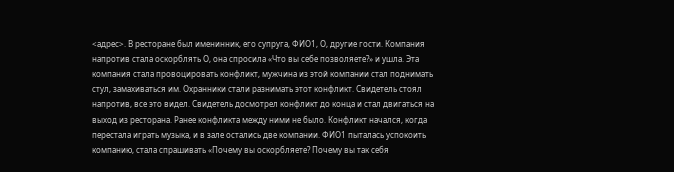<адрес>. В ресторане был именинник, его супруга, ФИО1, О, другие гости. Компания напротив стала оскорблять О, она спросила «Что вы себе позволяете?» и ушла. Эта компания стала провоцировать конфликт, мужчина из этой компании стал поднимать стул, замахиваться им. Охранники стали разнимать этот конфликт. Свидетель стоял напротив, все это видел. Свидетель досмотрел конфликт до конца и стал двигаться на выход из ресторана. Ранее конфликта между ними не было. Конфликт начался, когда перестала играть музыка, и в зале остались две компании. ФИО1 пыталась успокоить компанию, стала спрашивать «Почему вы оскорбляете? Почему вы так себя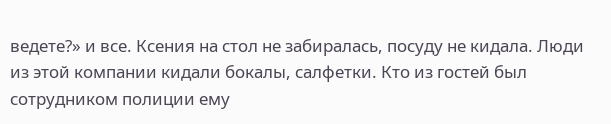ведете?» и все. Ксения на стол не забиралась, посуду не кидала. Люди из этой компании кидали бокалы, салфетки. Кто из гостей был сотрудником полиции ему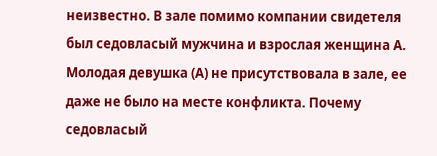неизвестно. В зале помимо компании свидетеля был седовласый мужчина и взрослая женщина А. Молодая девушка (А) не присутствовала в зале, ее даже не было на месте конфликта. Почему седовласый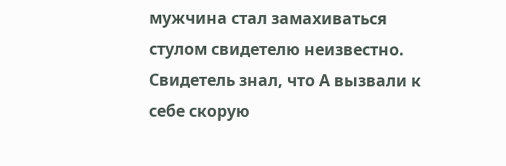мужчина стал замахиваться стулом свидетелю неизвестно. Свидетель знал, что А вызвали к себе скорую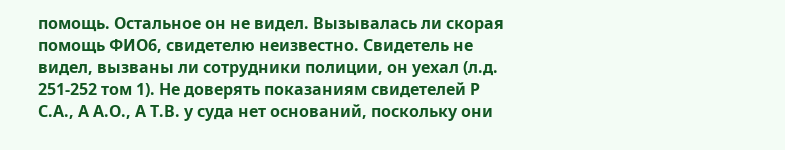помощь. Остальное он не видел. Вызывалась ли скорая помощь ФИО6, свидетелю неизвестно. Свидетель не видел, вызваны ли сотрудники полиции, он уехал (л.д. 251-252 том 1). Не доверять показаниям свидетелей Р С.А., А А.О., А Т.В. у суда нет оснований, поскольку они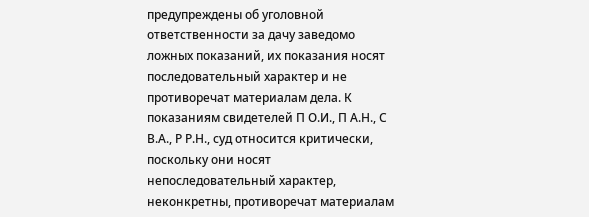предупреждены об уголовной ответственности за дачу заведомо ложных показаний, их показания носят последовательный характер и не противоречат материалам дела. К показаниям свидетелей П О.И., П А.Н., С В.А., Р Р.Н., суд относится критически, поскольку они носят непоследовательный характер, неконкретны, противоречат материалам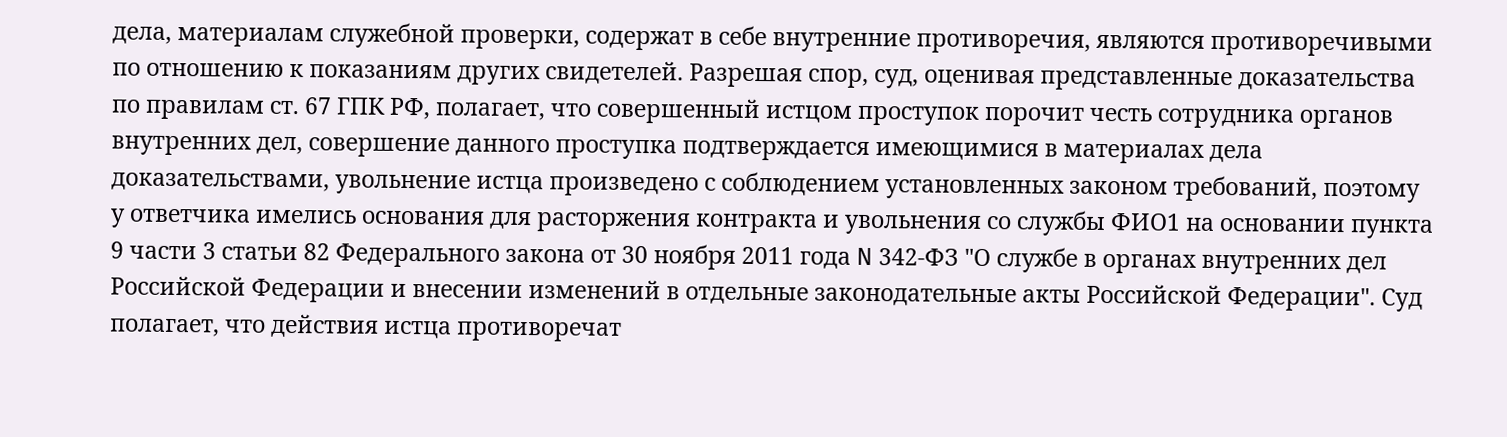дела, материалам служебной проверки, содержат в себе внутренние противоречия, являются противоречивыми по отношению к показаниям других свидетелей. Разрешая спор, суд, оценивая представленные доказательства по правилам ст. 67 ГПК РФ, полагает, что совершенный истцом проступок порочит честь сотрудника органов внутренних дел, совершение данного проступка подтверждается имеющимися в материалах дела доказательствами, увольнение истца произведено с соблюдением установленных законом требований, поэтому у ответчика имелись основания для расторжения контракта и увольнения со службы ФИО1 на основании пункта 9 части 3 статьи 82 Федерального закона от 30 ноября 2011 года N 342-ФЗ "О службе в органах внутренних дел Российской Федерации и внесении изменений в отдельные законодательные акты Российской Федерации". Суд полагает, что действия истца противоречат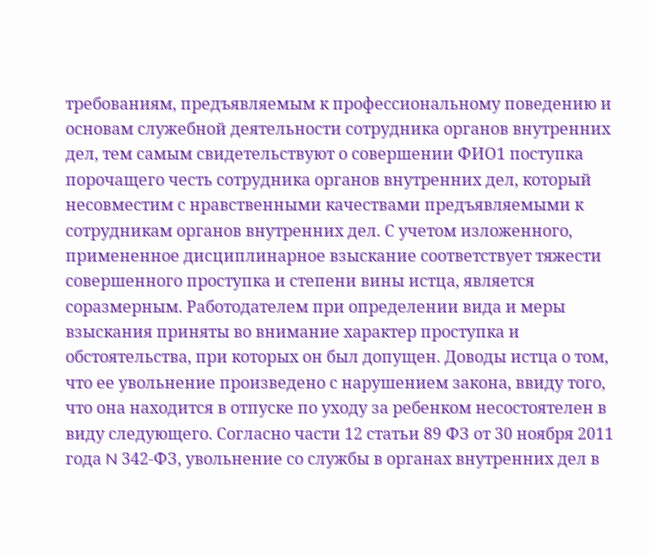требованиям, предъявляемым к профессиональному поведению и основам служебной деятельности сотрудника органов внутренних дел, тем самым свидетельствуют о совершении ФИО1 поступка порочащего честь сотрудника органов внутренних дел, который несовместим с нравственными качествами предъявляемыми к сотрудникам органов внутренних дел. С учетом изложенного, примененное дисциплинарное взыскание соответствует тяжести совершенного проступка и степени вины истца, является соразмерным. Работодателем при определении вида и меры взыскания приняты во внимание характер проступка и обстоятельства, при которых он был допущен. Доводы истца о том, что ее увольнение произведено с нарушением закона, ввиду того, что она находится в отпуске по уходу за ребенком несостоятелен в виду следующего. Согласно части 12 статьи 89 ФЗ от 30 ноября 2011 года N 342-ФЗ, увольнение со службы в органах внутренних дел в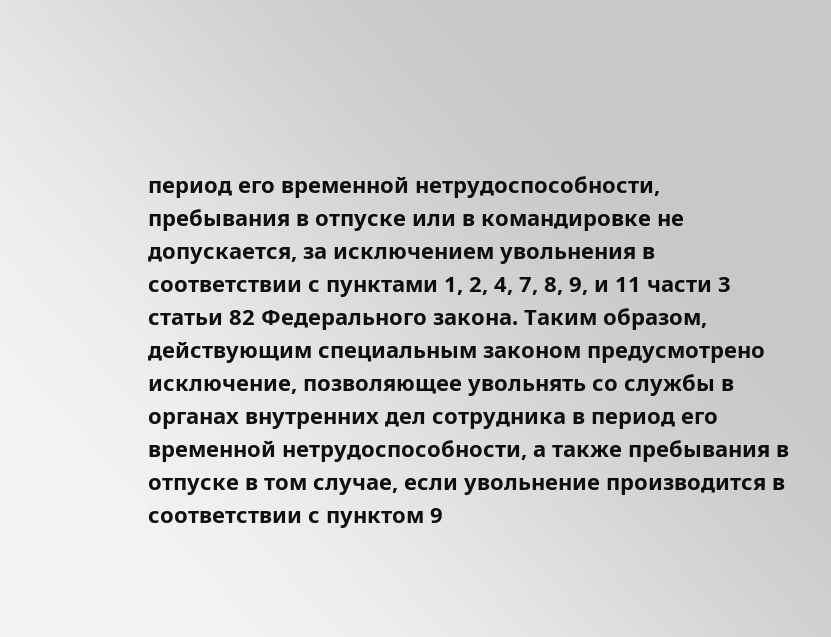период его временной нетрудоспособности, пребывания в отпуске или в командировке не допускается, за исключением увольнения в соответствии с пунктами 1, 2, 4, 7, 8, 9, и 11 части 3 статьи 82 Федерального закона. Таким образом, действующим специальным законом предусмотрено исключение, позволяющее увольнять со службы в органах внутренних дел сотрудника в период его временной нетрудоспособности, а также пребывания в отпуске в том случае, если увольнение производится в соответствии с пунктом 9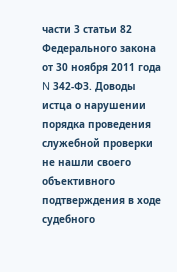части 3 статьи 82 Федерального закона от 30 ноября 2011 года N 342-ФЗ. Доводы истца о нарушении порядка проведения служебной проверки не нашли своего объективного подтверждения в ходе судебного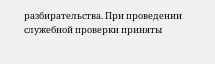разбирательства. При проведении служебной проверки приняты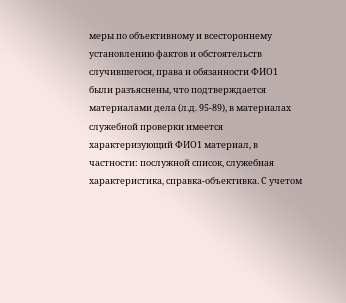меры по объективному и всестороннему установлению фактов и обстоятельств случившегося, права и обязанности ФИО1 были разъяснены, что подтверждается материалами дела (л.д. 95-89), в материалах служебной проверки имеется характеризующий ФИО1 материал, в частности: послужной список, служебная характеристика, справка-объективка. С учетом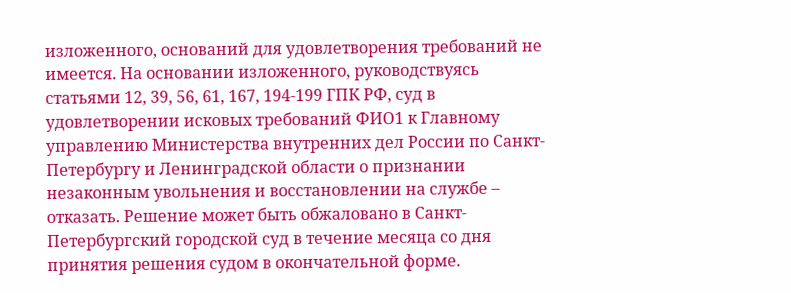изложенного, оснований для удовлетворения требований не имеется. На основании изложенного, руководствуясь статьями 12, 39, 56, 61, 167, 194-199 ГПК РФ, суд в удовлетворении исковых требований ФИО1 к Главному управлению Министерства внутренних дел России по Санкт-Петербургу и Ленинградской области о признании незаконным увольнения и восстановлении на службе – отказать. Решение может быть обжаловано в Санкт-Петербургский городской суд в течение месяца со дня принятия решения судом в окончательной форме.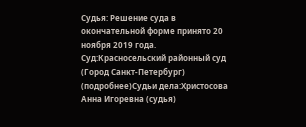Судья: Решение суда в окончательной форме принято 20 ноября 2019 года. Суд:Красносельский районный суд (Город Санкт-Петербург) (подробнее)Судьи дела:Христосова Анна Игоревна (судья)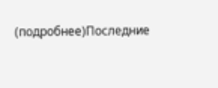(подробнее)Последние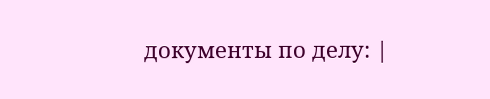документы по делу: |